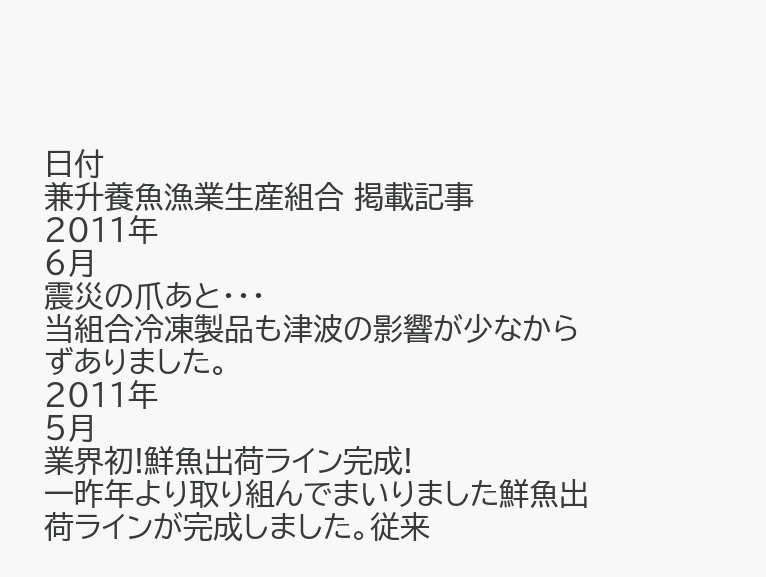日付
兼升養魚漁業生産組合 掲載記事
2011年
6月
震災の爪あと・・・
当組合冷凍製品も津波の影響が少なからずありました。
2011年
5月
業界初!鮮魚出荷ライン完成!
一昨年より取り組んでまいりました鮮魚出荷ラインが完成しました。従来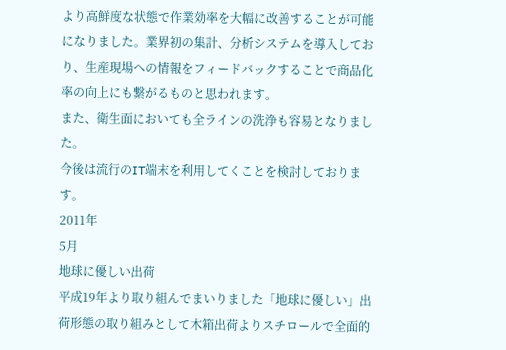より高鮮度な状態で作業効率を大幅に改善することが可能になりました。業界初の集計、分析システムを導入しており、生産現場への情報をフィードバックすることで商品化率の向上にも繋がるものと思われます。
また、衛生面においても全ラインの洗浄も容易となりました。
今後は流行のIT端末を利用してくことを検討しております。
2011年
5月
地球に優しい出荷
平成19年より取り組んでまいりました「地球に優しい」出荷形態の取り組みとして木箱出荷よりスチロールで全面的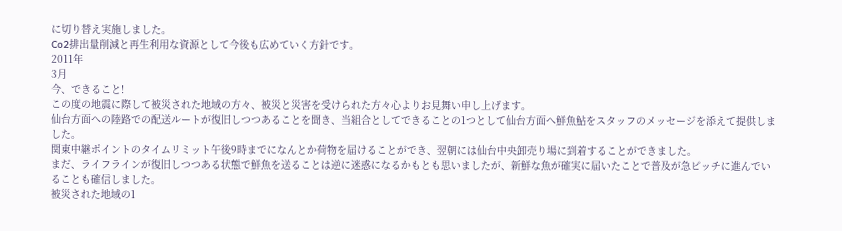に切り替え実施しました。
Co2排出量削減と再生利用な資源として今後も広めていく方針です。
2011年
3月
今、できること!
この度の地震に際して被災された地域の方々、被災と災害を受けられた方々心よりお見舞い申し上げます。
仙台方面への陸路での配送ルートが復旧しつつあることを聞き、当組合としてできることの1つとして仙台方面へ鮮魚鮎をスタッフのメッセージを添えて提供しました。
関東中継ポイントのタイムリミット午後9時までになんとか荷物を届けることができ、翌朝には仙台中央卸売り場に到着することができました。
まだ、ライフラインが復旧しつつある状態で鮮魚を送ることは逆に迷惑になるかもとも思いましたが、新鮮な魚が確実に届いたことで普及が急ピッチに進んでいることも確信しました。
被災された地域の1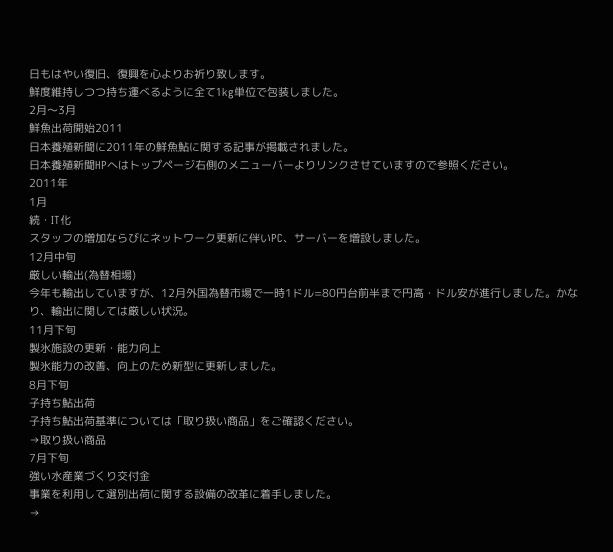日もはやい復旧、復興を心よりお祈り致します。
鮮度維持しつつ持ち運べるように全て1kg単位で包装しました。
2月〜3月
鮮魚出荷開始2011
日本養殖新聞に2011年の鮮魚鮎に関する記事が掲載されました。
日本養殖新聞HPへはトップページ右側のメニューバーよりリンクさせていますので参照ください。
2011年
1月
続・IT化
スタッフの増加ならびにネットワーク更新に伴いPC、サーバーを増設しました。
12月中旬
厳しい輸出(為替相場)
今年も輸出していますが、12月外国為替市場で一時1ドル=80円台前半まで円高・ドル安が進行しました。かなり、輸出に関しては厳しい状況。
11月下旬
製氷施設の更新・能力向上
製氷能力の改善、向上のため新型に更新しました。
8月下旬
子持ち鮎出荷
子持ち鮎出荷基準については「取り扱い商品」をご確認ください。
→取り扱い商品
7月下旬
強い水産業づくり交付金
事業を利用して選別出荷に関する設備の改革に着手しました。
→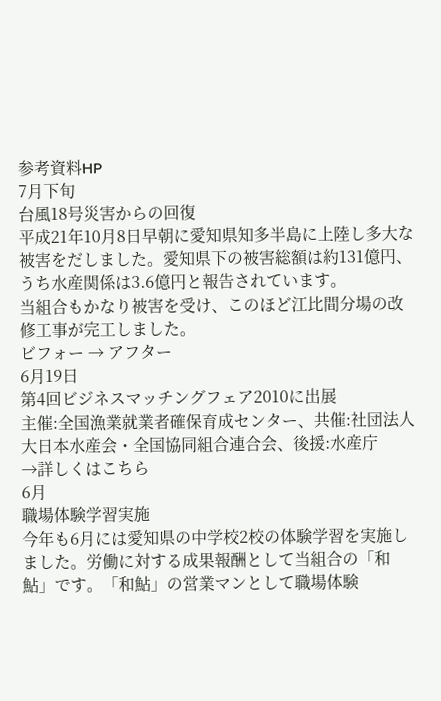参考資料HP
7月下旬
台風18号災害からの回復
平成21年10月8日早朝に愛知県知多半島に上陸し多大な被害をだしました。愛知県下の被害総額は約131億円、うち水産関係は3.6億円と報告されています。
当組合もかなり被害を受け、このほど江比間分場の改修工事が完工しました。
ビフォー → アフター
6月19日
第4回ビジネスマッチングフェア2010に出展
主催:全国漁業就業者確保育成センター、共催:社団法人大日本水産会・全国協同組合連合会、後援:水産庁
→詳しくはこちら
6月
職場体験学習実施
今年も6月には愛知県の中学校2校の体験学習を実施しました。労働に対する成果報酬として当組合の「和鮎」です。「和鮎」の営業マンとして職場体験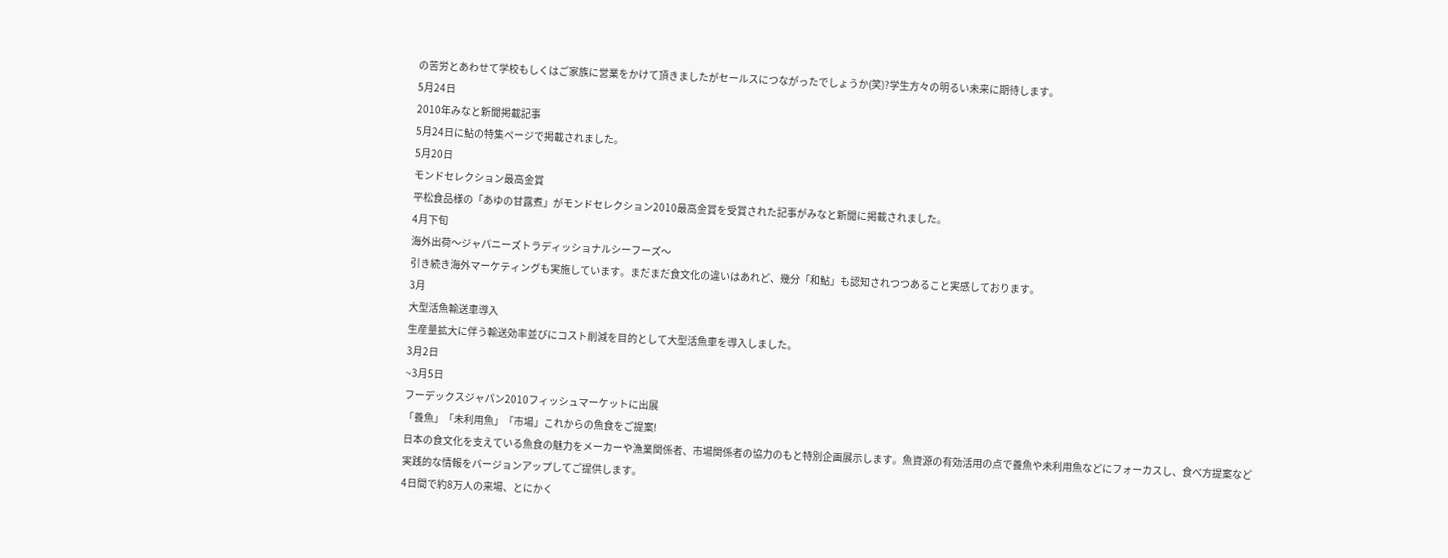の苦労とあわせて学校もしくはご家族に営業をかけて頂きましたがセールスにつながったでしょうか(笑)?学生方々の明るい未来に期待します。
5月24日
2010年みなと新聞掲載記事
5月24日に鮎の特集ページで掲載されました。
5月20日
モンドセレクション最高金賞
平松食品様の「あゆの甘露煮」がモンドセレクション2010最高金賞を受賞された記事がみなと新聞に掲載されました。
4月下旬
海外出荷〜ジャパニーズトラディッショナルシーフーズ〜
引き続き海外マーケティングも実施しています。まだまだ食文化の違いはあれど、幾分「和鮎」も認知されつつあること実感しております。
3月
大型活魚輸送車導入
生産量拡大に伴う輸送効率並びにコスト削減を目的として大型活魚車を導入しました。
3月2日
~3月5日
フーデックスジャパン2010フィッシュマーケットに出展
「養魚」「未利用魚」「市場」これからの魚食をご提案!
日本の食文化を支えている魚食の魅力をメーカーや漁業関係者、市場関係者の協力のもと特別企画展示します。魚資源の有効活用の点で養魚や未利用魚などにフォーカスし、食べ方提案など実践的な情報をバージョンアップしてご提供します。
4日間で約8万人の来場、とにかく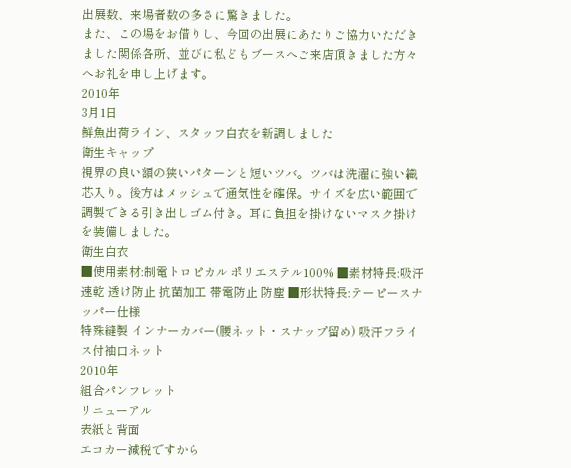出展数、来場者数の多さに驚きました。
また、この場をお借りし、今回の出展にあたりご協力いただきました関係各所、並びに私どもブースへご来店頂きました方々へお礼を申し上げます。
2010年
3月1日
鮮魚出荷ライン、スタッフ白衣を新調しました
衛生キャップ
視界の良い額の狭いパターンと短いツバ。ツバは洗濯に強い織芯入り。後方はメッシュで通気性を確保。サイズを広い範囲で調製できる引き出しゴム付き。耳に負担を掛けないマスク掛けを装備しました。
衛生白衣
■使用素材:制電トロピカル ポリエステル100% ■素材特長:吸汗速乾 透け防止 抗菌加工 帯電防止 防塵 ■形状特長:テーピースナッパー仕様
特殊縫製 インナーカバー(腰ネット・スナップ留め) 吸汗フライス付袖口ネット
2010年
組合パンフレット
リニューアル
表紙と背面
エコカー減税ですから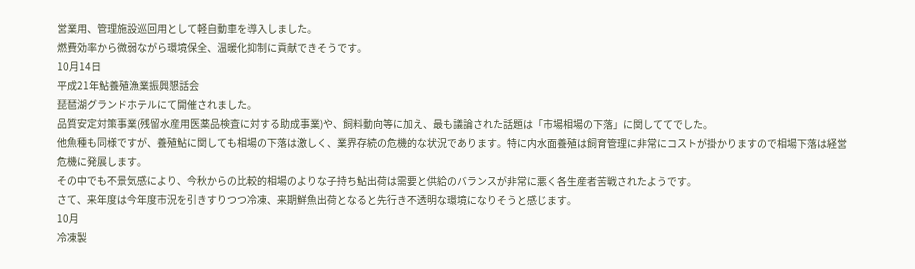営業用、管理施設巡回用として軽自動車を導入しました。
燃費効率から微弱ながら環境保全、温暖化抑制に貢献できそうです。
10月14日
平成21年鮎養殖漁業振興懇話会
琵琶湖グランドホテルにて開催されました。
品質安定対策事業(残留水産用医薬品検査に対する助成事業)や、飼料動向等に加え、最も議論された話題は「市場相場の下落」に関しててでした。
他魚種も同様ですが、養殖鮎に関しても相場の下落は激しく、業界存続の危機的な状況であります。特に内水面養殖は飼育管理に非常にコストが掛かりますので相場下落は経営危機に発展します。
その中でも不景気感により、今秋からの比較的相場のよりな子持ち鮎出荷は需要と供給のバランスが非常に悪く各生産者苦戦されたようです。
さて、来年度は今年度市況を引きすりつつ冷凍、来期鮮魚出荷となると先行き不透明な環境になりそうと感じます。
10月
冷凍製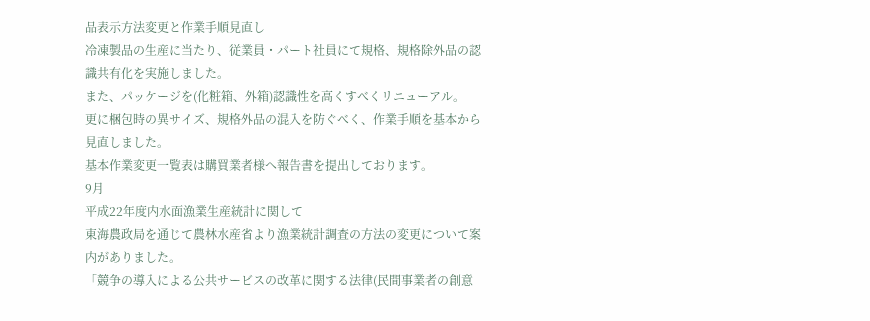品表示方法変更と作業手順見直し
冷凍製品の生産に当たり、従業員・パート社員にて規格、規格除外品の認識共有化を実施しました。
また、パッケージを(化粧箱、外箱)認識性を高くすべくリニューアル。
更に梱包時の異サイズ、規格外品の混入を防ぐべく、作業手順を基本から見直しました。
基本作業変更一覧表は購買業者様へ報告書を提出しております。
9月
平成22年度内水面漁業生産統計に関して
東海農政局を通じて農林水産省より漁業統計調査の方法の変更について案内がありました。
「競争の導入による公共サービスの改革に関する法律(民間事業者の創意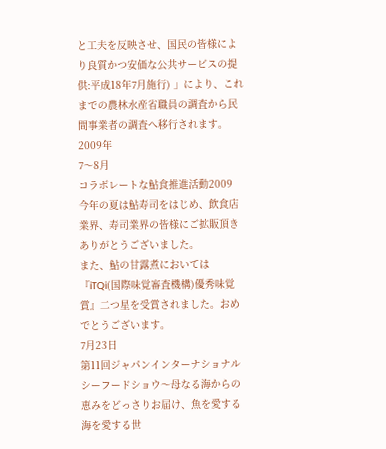と工夫を反映させ、国民の皆様により良質かつ安価な公共サービスの提供:平成18年7月施行) 」により、これまでの農林水産省職員の調査から民間事業者の調査へ移行されます。
2009年
7〜8月
コラボレートな鮎食推進活動2009
今年の夏は鮎寿司をはじめ、飲食店業界、寿司業界の皆様にご拡販頂きありがとうございました。
また、鮎の甘露煮においては『iTQi(国際味覚審査機構)優秀味覚賞』二つ星を受賞されました。おめでとうございます。
7月23日
第11回ジャパンインターナショナルシーフードショウ〜母なる海からの恵みをどっさりお届け、魚を愛する海を愛する世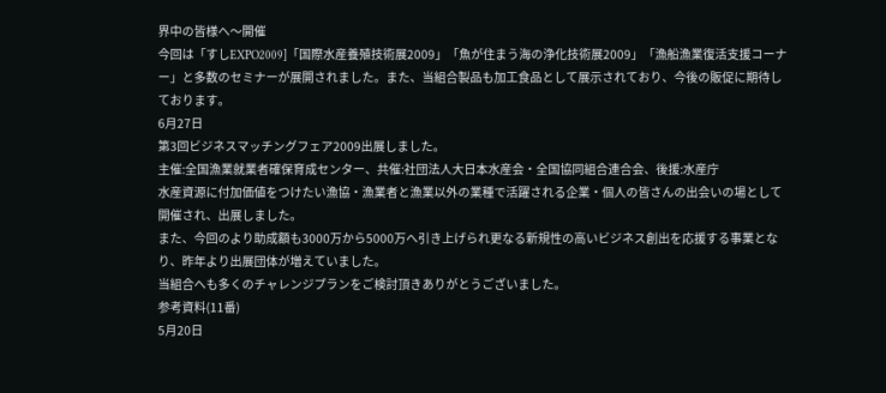界中の皆様へ〜開催
今回は「すしEXPO2009]「国際水産養殖技術展2009」「魚が住まう海の浄化技術展2009」「漁船漁業復活支援コーナー」と多数のセミナーが展開されました。また、当組合製品も加工食品として展示されており、今後の販促に期待しております。
6月27日
第3回ビジネスマッチングフェア2009出展しました。
主催:全国漁業就業者確保育成センター、共催:社団法人大日本水産会・全国協同組合連合会、後援:水産庁
水産資源に付加価値をつけたい漁協・漁業者と漁業以外の業種で活躍される企業・個人の皆さんの出会いの場として開催され、出展しました。
また、今回のより助成額も3000万から5000万へ引き上げられ更なる新規性の高いビジネス創出を応援する事業となり、昨年より出展団体が増えていました。
当組合へも多くのチャレンジプランをご検討頂きありがとうございました。
参考資料(11番)
5月20日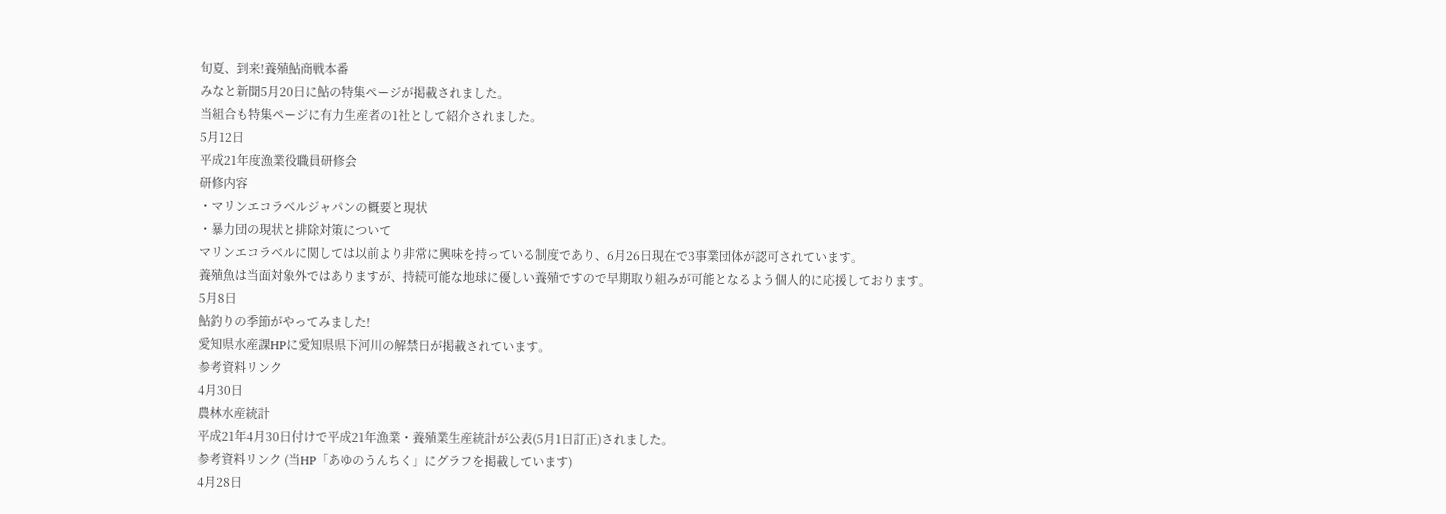旬夏、到来!養殖鮎商戦本番
みなと新聞5月20日に鮎の特集ページが掲載されました。
当組合も特集ページに有力生産者の1社として紹介されました。
5月12日
平成21年度漁業役職員研修会
研修内容
・マリンエコラベルジャパンの概要と現状
・暴力団の現状と排除対策について
マリンエコラベルに関しては以前より非常に興味を持っている制度であり、6月26日現在で3事業団体が認可されています。
養殖魚は当面対象外ではありますが、持続可能な地球に優しい養殖ですので早期取り組みが可能となるよう個人的に応援しております。
5月8日
鮎釣りの季節がやってみました!
愛知県水産課HPに愛知県県下河川の解禁日が掲載されています。
参考資料リンク
4月30日
農林水産統計
平成21年4月30日付けで平成21年漁業・養殖業生産統計が公表(5月1日訂正)されました。
参考資料リンク (当HP「あゆのうんちく」にグラフを掲載しています)
4月28日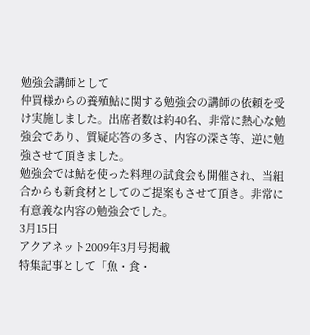勉強会講師として
仲買様からの養殖鮎に関する勉強会の講師の依頼を受け実施しました。出席者数は約40名、非常に熱心な勉強会であり、質疑応答の多さ、内容の深さ等、逆に勉強させて頂きました。
勉強会では鮎を使った料理の試食会も開催され、当組合からも新食材としてのご提案もさせて頂き。非常に有意義な内容の勉強会でした。
3月15日
アクアネット2009年3月号掲載
特集記事として「魚・食・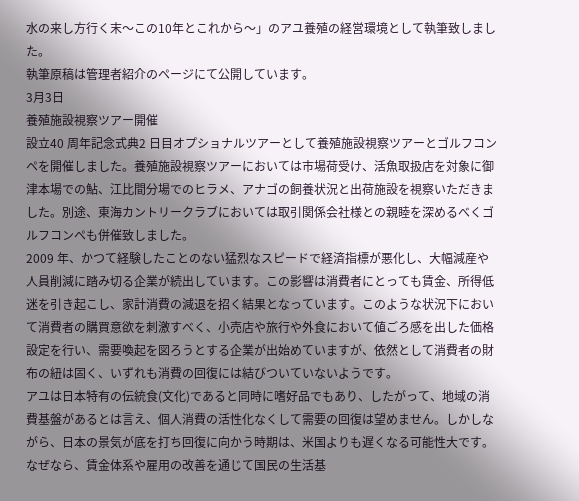水の来し方行く末〜この10年とこれから〜」のアユ養殖の経営環境として執筆致しました。
執筆原稿は管理者紹介のページにて公開しています。
3月3日
養殖施設視察ツアー開催
設立40 周年記念式典2 日目オプショナルツアーとして養殖施設視察ツアーとゴルフコンペを開催しました。養殖施設視察ツアーにおいては市場荷受け、活魚取扱店を対象に御津本場での鮎、江比間分場でのヒラメ、アナゴの飼養状況と出荷施設を視察いただきました。別途、東海カントリークラブにおいては取引関係会社様との親睦を深めるべくゴルフコンペも併催致しました。
2009 年、かつて経験したことのない猛烈なスピードで経済指標が悪化し、大幅減産や人員削減に踏み切る企業が続出しています。この影響は消費者にとっても賃金、所得低迷を引き起こし、家計消費の減退を招く結果となっています。このような状況下において消費者の購買意欲を刺激すべく、小売店や旅行や外食において値ごろ感を出した価格設定を行い、需要喚起を図ろうとする企業が出始めていますが、依然として消費者の財布の紐は固く、いずれも消費の回復には結びついていないようです。
アユは日本特有の伝統食(文化)であると同時に嗜好品でもあり、したがって、地域の消費基盤があるとは言え、個人消費の活性化なくして需要の回復は望めません。しかしながら、日本の景気が底を打ち回復に向かう時期は、米国よりも遅くなる可能性大です。なぜなら、賃金体系や雇用の改善を通じて国民の生活基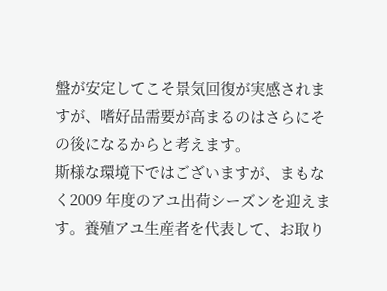盤が安定してこそ景気回復が実感されますが、嗜好品需要が高まるのはさらにその後になるからと考えます。
斯様な環境下ではございますが、まもなく2009 年度のアユ出荷シーズンを迎えます。養殖アユ生産者を代表して、お取り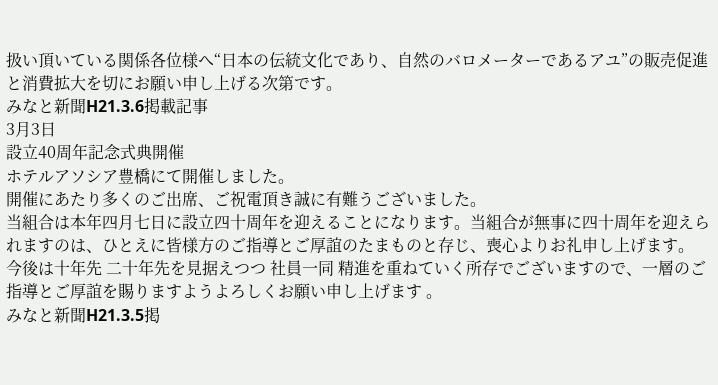扱い頂いている関係各位様へ“日本の伝統文化であり、自然のバロメーターであるアユ”の販売促進と消費拡大を切にお願い申し上げる次第です。
みなと新聞H21.3.6掲載記事
3月3日
設立40周年記念式典開催
ホテルアソシア豊橋にて開催しました。
開催にあたり多くのご出席、ご祝電頂き誠に有難うございました。
当組合は本年四月七日に設立四十周年を迎えることになります。当組合が無事に四十周年を迎えられますのは、ひとえに皆様方のご指導とご厚誼のたまものと存じ、喪心よりお礼申し上げます。
今後は十年先 二十年先を見据えつつ 社員一同 精進を重ねていく所存でございますので、一層のご指導とご厚誼を賜りますようよろしくお願い申し上げます 。
みなと新聞H21.3.5掲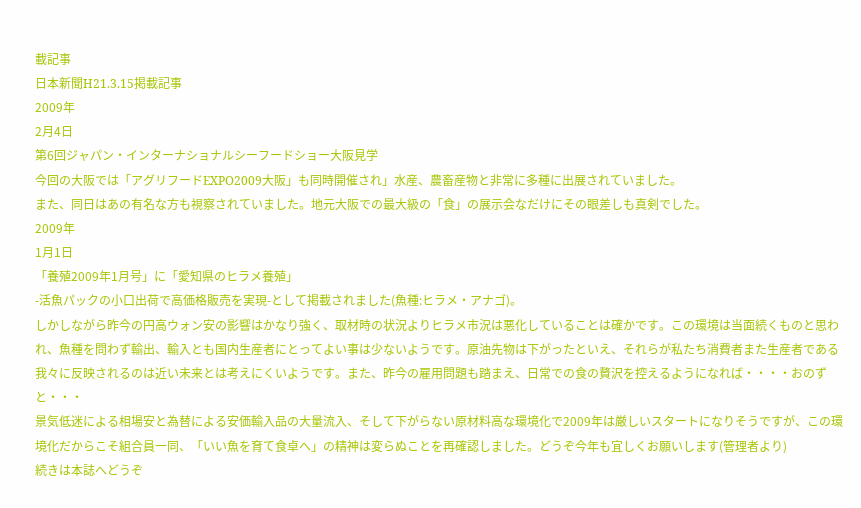載記事
日本新聞H21.3.15掲載記事
2009年
2月4日
第6回ジャパン・インターナショナルシーフードショー大阪見学
今回の大阪では「アグリフードEXPO2009大阪」も同時開催され」水産、農畜産物と非常に多種に出展されていました。
また、同日はあの有名な方も視察されていました。地元大阪での最大級の「食」の展示会なだけにその眼差しも真剣でした。
2009年
1月1日
「養殖2009年1月号」に「愛知県のヒラメ養殖」
-活魚パックの小口出荷で高価格販売を実現-として掲載されました(魚種:ヒラメ・アナゴ)。
しかしながら昨今の円高ウォン安の影響はかなり強く、取材時の状況よりヒラメ市況は悪化していることは確かです。この環境は当面続くものと思われ、魚種を問わず輸出、輸入とも国内生産者にとってよい事は少ないようです。原油先物は下がったといえ、それらが私たち消費者また生産者である我々に反映されるのは近い未来とは考えにくいようです。また、昨今の雇用問題も踏まえ、日常での食の贅沢を控えるようになれば・・・・おのずと・・・
景気低迷による相場安と為替による安価輸入品の大量流入、そして下がらない原材料高な環境化で2009年は厳しいスタートになりそうですが、この環境化だからこそ組合員一同、「いい魚を育て食卓へ」の精神は変らぬことを再確認しました。どうぞ今年も宜しくお願いします(管理者より)
続きは本誌へどうぞ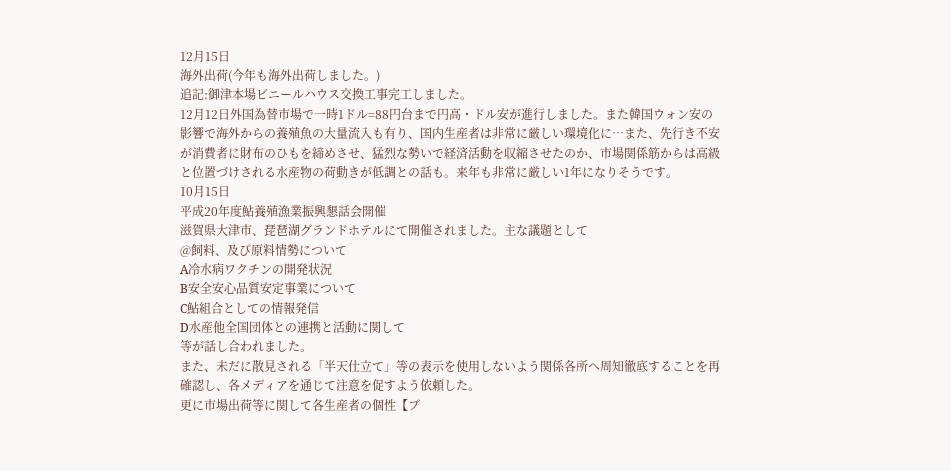12月15日
海外出荷(今年も海外出荷しました。)
追記:御津本場ビニールハウス交換工事完工しました。
12月12日外国為替市場で一時1ドル=88円台まで円高・ドル安が進行しました。また韓国ウォン安の影響で海外からの養殖魚の大量流入も有り、国内生産者は非常に厳しい環境化に…また、先行き不安が消費者に財布のひもを締めさせ、猛烈な勢いで経済活動を収縮させたのか、市場関係筋からは高級と位置づけされる水産物の荷動きが低調との話も。来年も非常に厳しい1年になりそうです。
10月15日
平成20年度鮎養殖漁業振興懇話会開催
滋賀県大津市、琵琶湖グランドホテルにて開催されました。主な議題として
@飼料、及び原料情勢について
A冷水病ワクチンの開発状況
B安全安心品質安定事業について
C鮎組合としての情報発信
D水産他全国団体との連携と活動に関して
等が話し合われました。
また、未だに散見される「半天仕立て」等の表示を使用しないよう関係各所へ周知徹底することを再確認し、各メディアを通じて注意を促すよう依頼した。
更に市場出荷等に関して各生産者の個性【ブ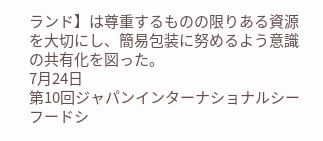ランド】は尊重するものの限りある資源を大切にし、簡易包装に努めるよう意識の共有化を図った。
7月24日
第10回ジャパンインターナショナルシーフードシ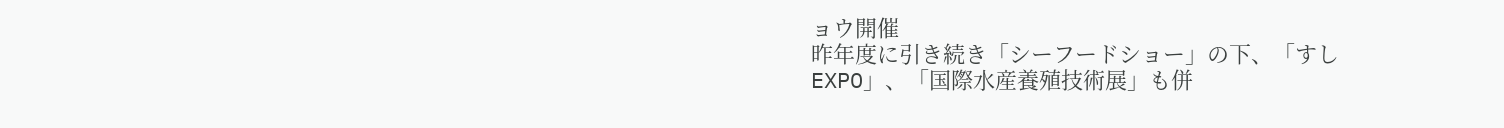ョウ開催
昨年度に引き続き「シーフードショー」の下、「すしEXPO」、「国際水産養殖技術展」も併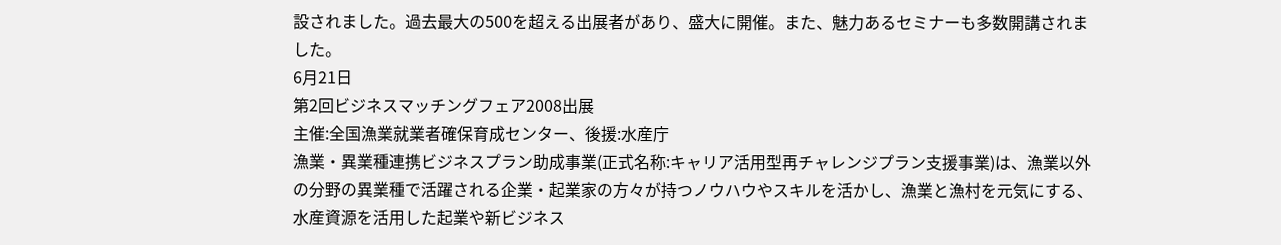設されました。過去最大の500を超える出展者があり、盛大に開催。また、魅力あるセミナーも多数開講されました。
6月21日
第2回ビジネスマッチングフェア2008出展
主催:全国漁業就業者確保育成センター、後援:水産庁
漁業・異業種連携ビジネスプラン助成事業(正式名称:キャリア活用型再チャレンジプラン支援事業)は、漁業以外の分野の異業種で活躍される企業・起業家の方々が持つノウハウやスキルを活かし、漁業と漁村を元気にする、水産資源を活用した起業や新ビジネス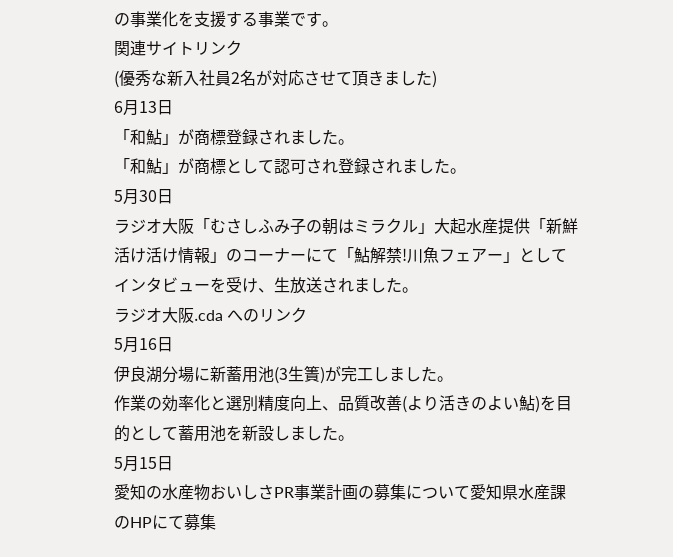の事業化を支援する事業です。
関連サイトリンク
(優秀な新入社員2名が対応させて頂きました)
6月13日
「和鮎」が商標登録されました。
「和鮎」が商標として認可され登録されました。
5月30日
ラジオ大阪「むさしふみ子の朝はミラクル」大起水産提供「新鮮活け活け情報」のコーナーにて「鮎解禁!川魚フェアー」としてインタビューを受け、生放送されました。
ラジオ大阪.cda へのリンク
5月16日
伊良湖分場に新蓄用池(3生簀)が完工しました。
作業の効率化と選別精度向上、品質改善(より活きのよい鮎)を目的として蓄用池を新設しました。
5月15日
愛知の水産物おいしさPR事業計画の募集について愛知県水産課のHPにて募集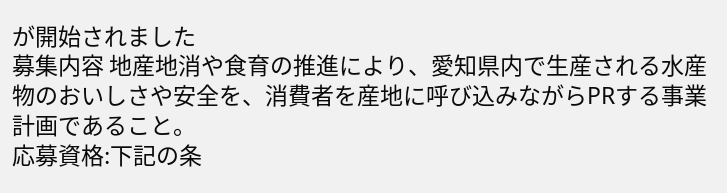が開始されました
募集内容 地産地消や食育の推進により、愛知県内で生産される水産物のおいしさや安全を、消費者を産地に呼び込みながらPRする事業計画であること。
応募資格:下記の条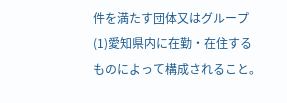件を満たす団体又はグループ (1)愛知県内に在勤・在住するものによって構成されること。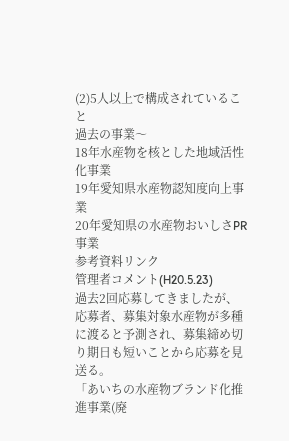(2)5人以上で構成されていること
過去の事業〜
18年水産物を核とした地域活性化事業
19年愛知県水産物認知度向上事業
20年愛知県の水産物おいしさPR事業
参考資料リンク
管理者コメント(H20.5.23)
過去2回応募してきましたが、応募者、募集対象水産物が多種に渡ると予測され、募集締め切り期日も短いことから応募を見送る。
「あいちの水産物ブランド化推進事業(廃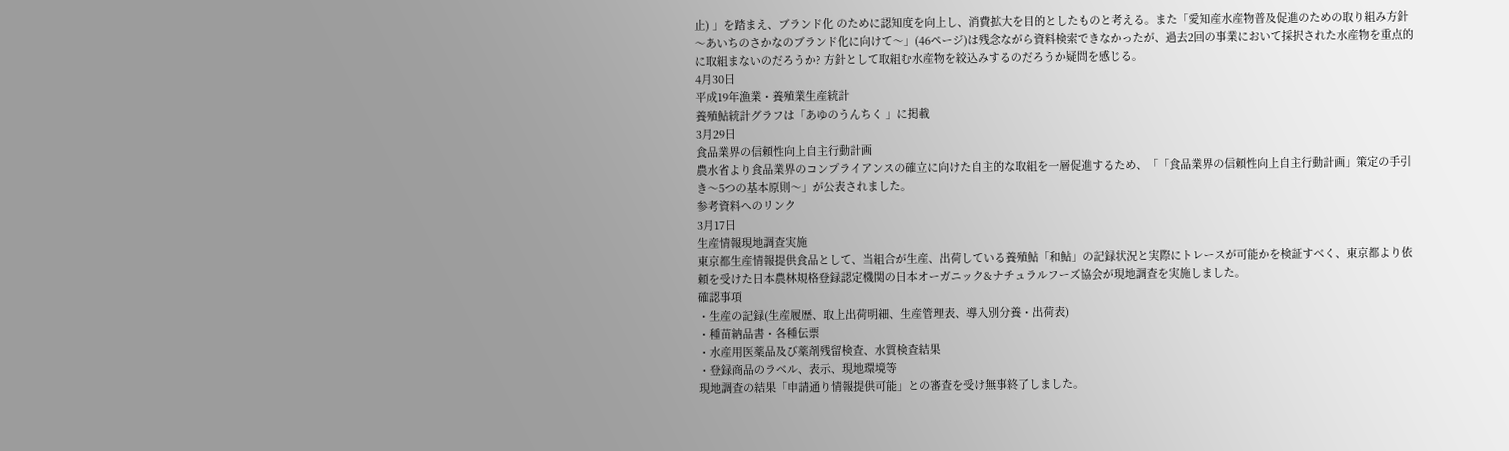止) 」を踏まえ、ブランド化 のために認知度を向上し、消費拡大を目的としたものと考える。また「愛知産水産物普及促進のための取り組み方針 〜あいちのさかなのブランド化に向けて〜」(46ページ)は残念ながら資料検索できなかったが、過去2回の事業において採択された水産物を重点的に取組まないのだろうか? 方針として取組む水産物を絞込みするのだろうか疑問を感じる。
4月30日
平成19年漁業・養殖業生産統計
養殖鮎統計グラフは「あゆのうんちく 」に掲載
3月29日
食品業界の信頼性向上自主行動計画
農水省より食品業界のコンプライアンスの確立に向けた自主的な取組を一層促進するため、「「食品業界の信頼性向上自主行動計画」策定の手引き〜5つの基本原則〜」が公表されました。
参考資料へのリンク
3月17日
生産情報現地調査実施
東京都生産情報提供食品として、当組合が生産、出荷している養殖鮎「和鮎」の記録状況と実際にトレースが可能かを検証すべく、東京都より依頼を受けた日本農林規格登録認定機関の日本オーガニック&ナチュラルフーズ協会が現地調査を実施しました。
確認事項
・生産の記録(生産履歴、取上出荷明細、生産管理表、導入別分養・出荷表)
・種苗納品書・各種伝票
・水産用医薬品及び薬剤残留検査、水質検査結果
・登録商品のラベル、表示、現地環境等
現地調査の結果「申請通り情報提供可能」との審査を受け無事終了しました。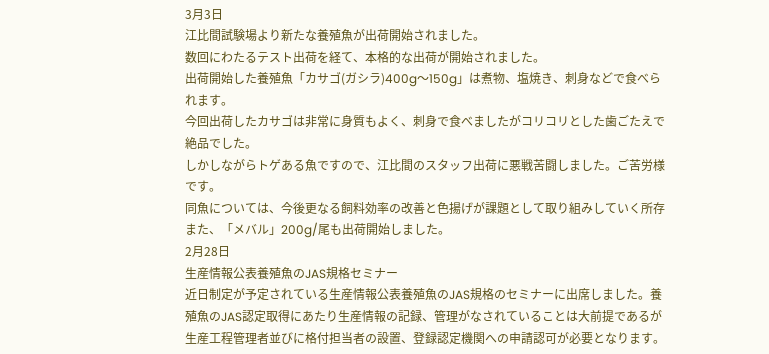3月3日
江比間試験場より新たな養殖魚が出荷開始されました。
数回にわたるテスト出荷を経て、本格的な出荷が開始されました。
出荷開始した養殖魚「カサゴ(ガシラ)400g〜150g」は煮物、塩焼き、刺身などで食べられます。
今回出荷したカサゴは非常に身質もよく、刺身で食べましたがコリコリとした歯ごたえで絶品でした。
しかしながらトゲある魚ですので、江比間のスタッフ出荷に悪戦苦闘しました。ご苦労様です。
同魚については、今後更なる飼料効率の改善と色揚げが課題として取り組みしていく所存
また、「メバル」200g/尾も出荷開始しました。
2月28日
生産情報公表養殖魚のJAS規格セミナー
近日制定が予定されている生産情報公表養殖魚のJAS規格のセミナーに出席しました。養殖魚のJAS認定取得にあたり生産情報の記録、管理がなされていることは大前提であるが生産工程管理者並びに格付担当者の設置、登録認定機関への申請認可が必要となります。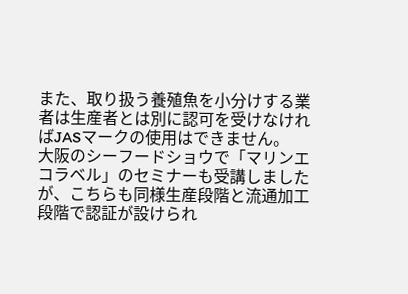また、取り扱う養殖魚を小分けする業者は生産者とは別に認可を受けなければJASマークの使用はできません。
大阪のシーフードショウで「マリンエコラベル」のセミナーも受講しましたが、こちらも同様生産段階と流通加工段階で認証が設けられ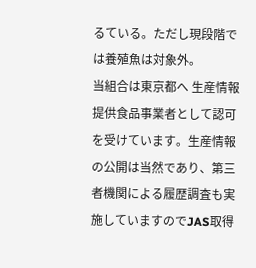るている。ただし現段階では養殖魚は対象外。
当組合は東京都へ 生産情報提供食品事業者として認可 を受けています。生産情報の公開は当然であり、第三者機関による履歴調査も実施していますのでJAS取得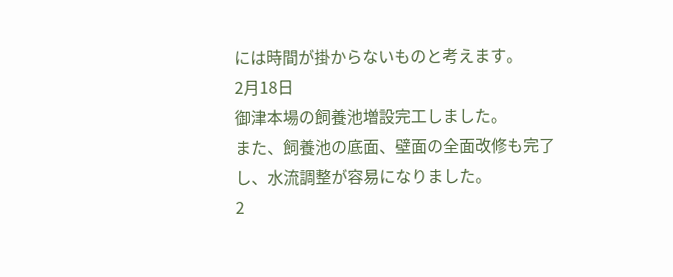には時間が掛からないものと考えます。
2月18日
御津本場の飼養池増設完工しました。
また、飼養池の底面、壁面の全面改修も完了し、水流調整が容易になりました。
2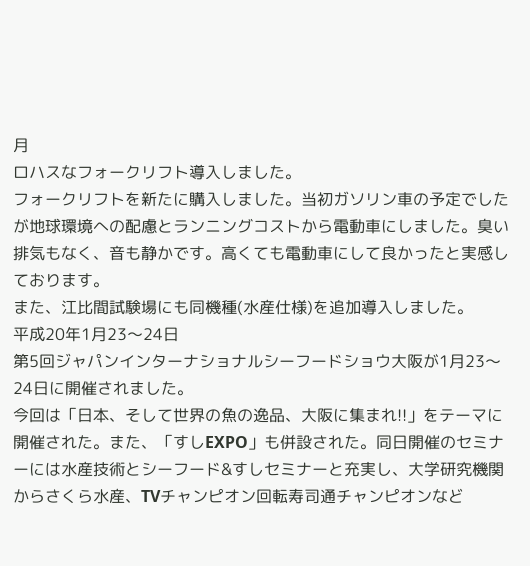月
ロハスなフォークリフト導入しました。
フォークリフトを新たに購入しました。当初ガソリン車の予定でしたが地球環境への配慮とランニングコストから電動車にしました。臭い排気もなく、音も静かです。高くても電動車にして良かったと実感しております。
また、江比間試験場にも同機種(水産仕様)を追加導入しました。
平成20年1月23〜24日
第5回ジャパンインターナショナルシーフードショウ大阪が1月23〜24日に開催されました。
今回は「日本、そして世界の魚の逸品、大阪に集まれ!!」をテーマに開催された。また、「すしEXPO」も併設された。同日開催のセミナーには水産技術とシーフード&すしセミナーと充実し、大学研究機関からさくら水産、TVチャンピオン回転寿司通チャンピオンなど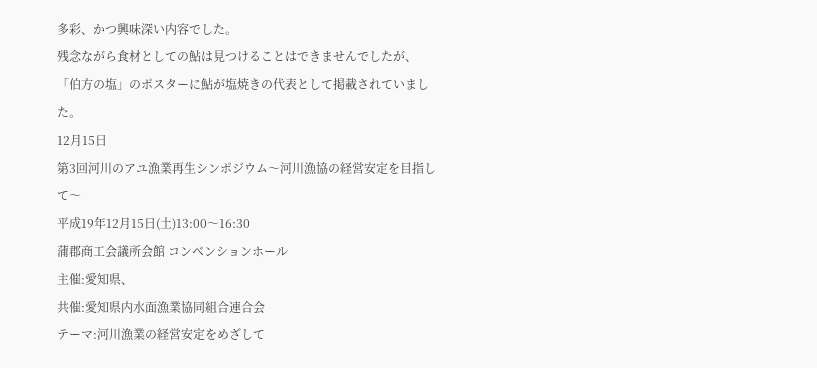多彩、かつ興味深い内容でした。
残念ながら食材としての鮎は見つけることはできませんでしたが、「伯方の塩」のポスターに鮎が塩焼きの代表として掲載されていました。
12月15日
第3回河川のアユ漁業再生シンポジウム〜河川漁協の経営安定を目指して〜
平成19年12月15日(土)13:00〜16:30
蒲郡商工会議所会館 コンベンションホール
主催:愛知県、
共催:愛知県内水面漁業協同組合連合会
テーマ:河川漁業の経営安定をめざして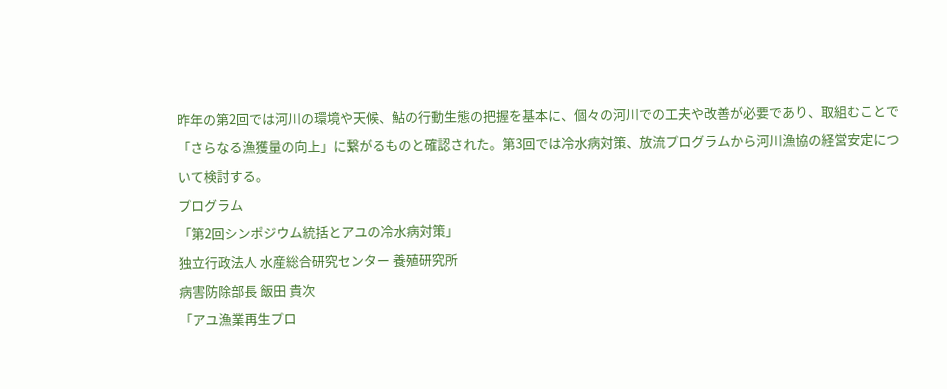昨年の第2回では河川の環境や天候、鮎の行動生態の把握を基本に、個々の河川での工夫や改善が必要であり、取組むことで「さらなる漁獲量の向上」に繋がるものと確認された。第3回では冷水病対策、放流プログラムから河川漁協の経営安定について検討する。
プログラム
「第2回シンポジウム統括とアユの冷水病対策」
独立行政法人 水産総合研究センター 養殖研究所
病害防除部長 飯田 貴次
「アユ漁業再生プロ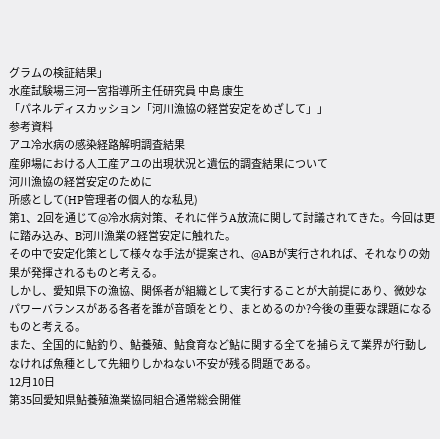グラムの検証結果」
水産試験場三河一宮指導所主任研究員 中島 康生
「パネルディスカッション「河川漁協の経営安定をめざして」」
参考資料
アユ冷水病の感染経路解明調査結果
産卵場における人工産アユの出現状況と遺伝的調査結果について
河川漁協の経営安定のために
所感として(HP管理者の個人的な私見)
第1、2回を通じて@冷水病対策、それに伴うA放流に関して討議されてきた。今回は更に踏み込み、B河川漁業の経営安定に触れた。
その中で安定化策として様々な手法が提案され、@ABが実行されれば、それなりの効果が発揮されるものと考える。
しかし、愛知県下の漁協、関係者が組織として実行することが大前提にあり、微妙なパワーバランスがある各者を誰が音頭をとり、まとめるのか?今後の重要な課題になるものと考える。
また、全国的に鮎釣り、鮎養殖、鮎食育など鮎に関する全てを捕らえて業界が行動しなければ魚種として先細りしかねない不安が残る問題である。
12月10日
第35回愛知県鮎養殖漁業協同組合通常総会開催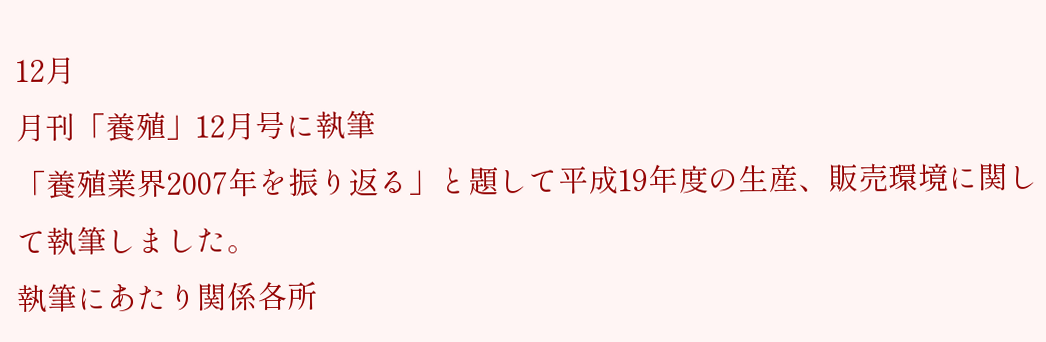12月
月刊「養殖」12月号に執筆
「養殖業界2007年を振り返る」と題して平成19年度の生産、販売環境に関して執筆しました。
執筆にあたり関係各所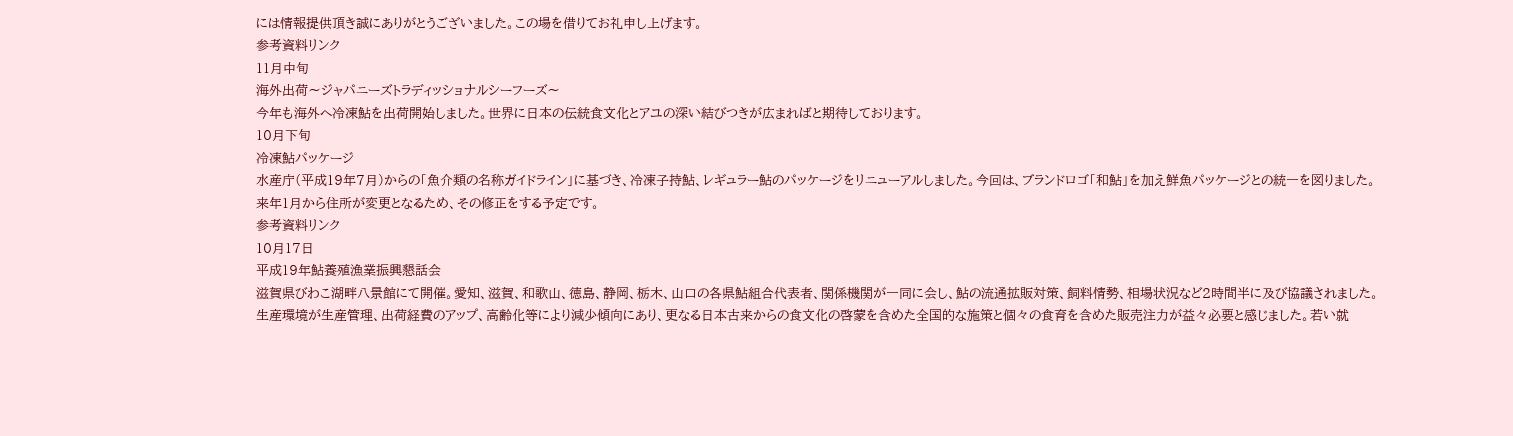には情報提供頂き誠にありがとうございました。この場を借りてお礼申し上げます。
参考資料リンク
11月中旬
海外出荷〜ジャパニーズトラディッショナルシーフーズ〜
今年も海外へ冷凍鮎を出荷開始しました。世界に日本の伝統食文化とアユの深い結びつきが広まればと期待しております。
10月下旬
冷凍鮎パッケージ
水産庁(平成19年7月)からの「魚介類の名称ガイドライン」に基づき、冷凍子持鮎、レギュラー鮎のパッケージをリニューアルしました。今回は、ブランドロゴ「和鮎」を加え鮮魚パッケージとの統一を図りました。
来年1月から住所が変更となるため、その修正をする予定です。
参考資料リンク
10月17日
平成19年鮎養殖漁業振興懇話会
滋賀県びわこ湖畔八景館にて開催。愛知、滋賀、和歌山、徳島、静岡、栃木、山口の各県鮎組合代表者、関係機関が一同に会し、鮎の流通拡販対策、飼料情勢、相場状況など2時間半に及び協議されました。
生産環境が生産管理、出荷経費のアップ、高齢化等により減少傾向にあり、更なる日本古来からの食文化の啓蒙を含めた全国的な施策と個々の食育を含めた販売注力が益々必要と感じました。若い就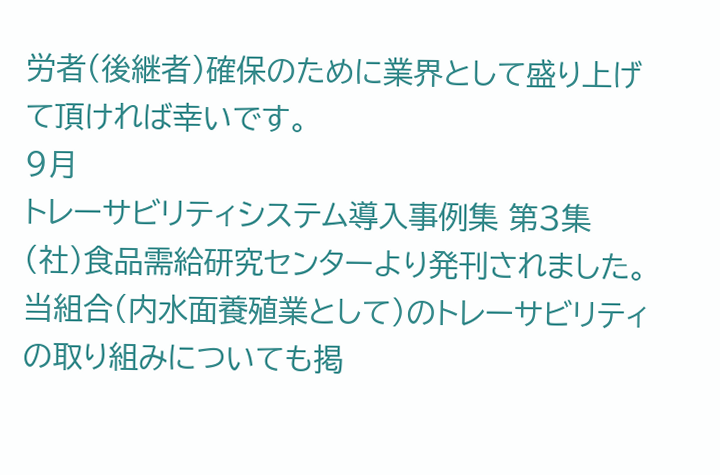労者(後継者)確保のために業界として盛り上げて頂ければ幸いです。
9月
トレーサビリティシステム導入事例集 第3集
(社)食品需給研究センターより発刊されました。当組合(内水面養殖業として)のトレーサビリティの取り組みについても掲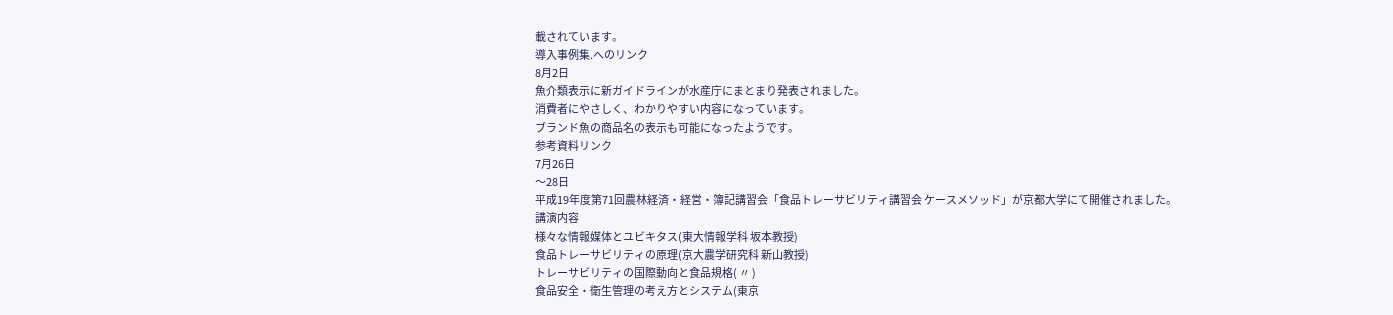載されています。
導入事例集.へのリンク
8月2日
魚介類表示に新ガイドラインが水産庁にまとまり発表されました。
消費者にやさしく、わかりやすい内容になっています。
ブランド魚の商品名の表示も可能になったようです。
参考資料リンク
7月26日
〜28日
平成19年度第71回農林経済・経営・簿記講習会「食品トレーサビリティ講習会 ケースメソッド」が京都大学にて開催されました。
講演内容
様々な情報媒体とユビキタス(東大情報学科 坂本教授)
食品トレーサビリティの原理(京大農学研究科 新山教授)
トレーサビリティの国際動向と食品規格( 〃 )
食品安全・衛生管理の考え方とシステム(東京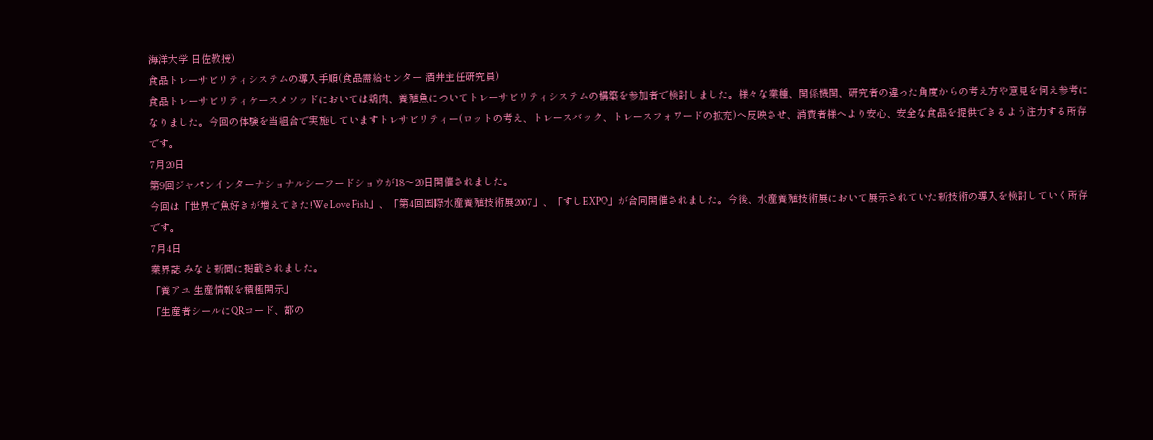海洋大学 日佐教授)
食品トレーサビリティシステムの導入手順(食品需給センター 酒井主任研究員)
食品トレーサビリティケースメソッドにおいては鶏肉、養殖魚についてトレーサビリティシステムの構築を参加者で検討しました。様々な業種、関係機関、研究者の違った角度からの考え方や意見を伺え参考になりました。今回の体験を当組合で実施していますトレサビリティー(ロットの考え、トレースバック、トレースフォワードの拡充)へ反映させ、消費者様へより安心、安全な食品を提供できるよう注力する所存です。
7月20日
第9回ジャパンインターナショナルシーフードショウが18〜20日開催されました。
今回は「世界で魚好きが増えてきた!We Love Fish」、「第4回国際水産養殖技術展2007」、「すしEXPO」が合同開催されました。今後、水産養殖技術展において展示されていた新技術の導入を検討していく所存です。
7月4日
業界誌 みなと新聞に掲載されました。
「養アユ 生産情報を積極開示」
「生産者シールにQRコード、都の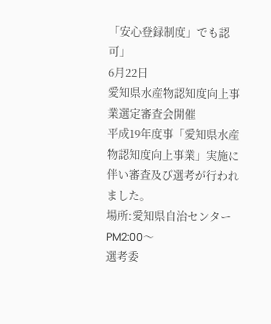「安心登録制度」でも認可」
6月22日
愛知県水産物認知度向上事業選定審査会開催
平成19年度事「愛知県水産物認知度向上事業」実施に伴い審査及び選考が行われました。
場所:愛知県自治センター PM2:00〜
選考委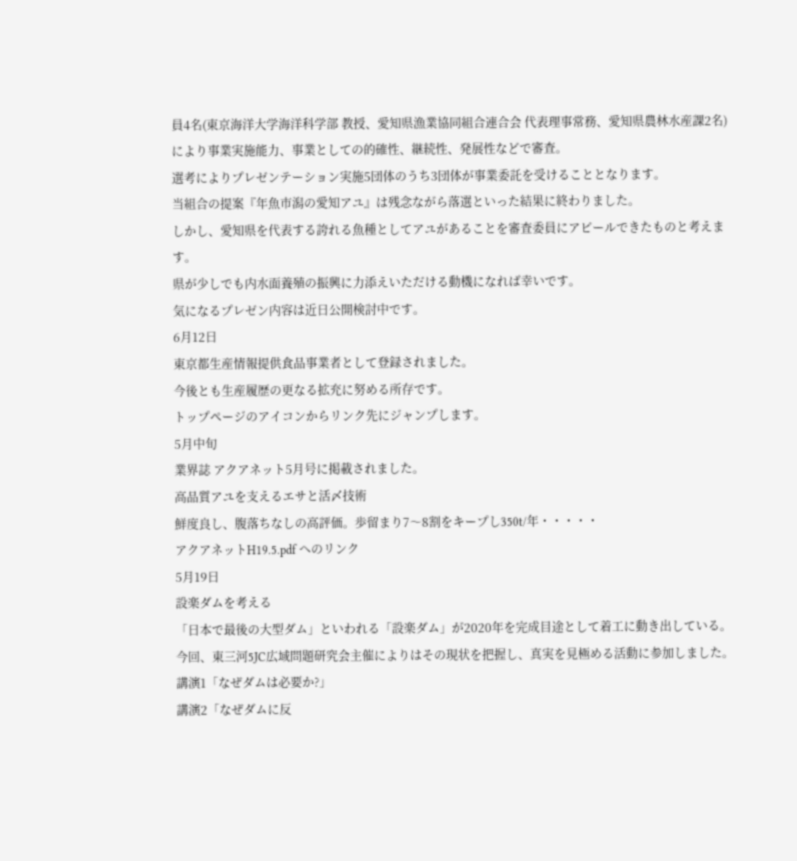員4名(東京海洋大学海洋科学部 教授、愛知県漁業協同組合連合会 代表理事常務、愛知県農林水産課2名)により事業実施能力、事業としての的確性、継続性、発展性などで審査。
選考によりプレゼンテーション実施5団体のうち3団体が事業委託を受けることとなります。
当組合の提案『年魚市潟の愛知アユ』は残念ながら落選といった結果に終わりました。
しかし、愛知県を代表する誇れる魚種としてアユがあることを審査委員にアピールできたものと考えます。
県が少しでも内水面養殖の振興に力添えいただける動機になれば幸いです。
気になるプレゼン内容は近日公開検討中です。
6月12日
東京都生産情報提供食品事業者として登録されました。
今後とも生産履歴の更なる拡充に努める所存です。
トップページのアイコンからリンク先にジャンプします。
5月中旬
業界誌 アクアネット5月号に掲載されました。
高品質アユを支えるエサと活〆技術
鮮度良し、腹落ちなしの高評価。歩留まり7〜8割をキープし350t/年・・・・・
アクアネットH19.5.pdf へのリンク
5月19日
設楽ダムを考える
「日本で最後の大型ダム」といわれる「設楽ダム」が2020年を完成目途として着工に動き出している。
今回、東三河5JC広域問題研究会主催によりはその現状を把握し、真実を見極める活動に参加しました。
講演1「なぜダムは必要か?」
講演2「なぜダムに反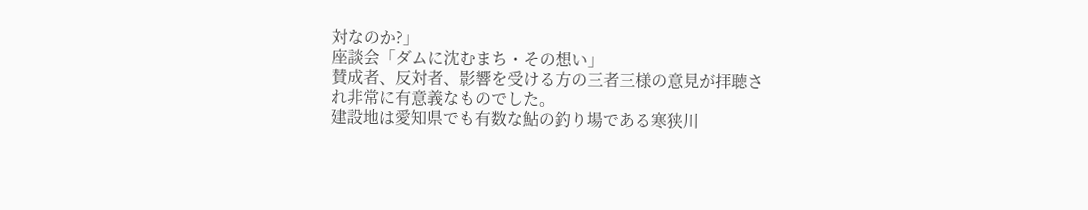対なのか?」
座談会「ダムに沈むまち・その想い」
賛成者、反対者、影響を受ける方の三者三様の意見が拝聴され非常に有意義なものでした。
建設地は愛知県でも有数な鮎の釣り場である寒狭川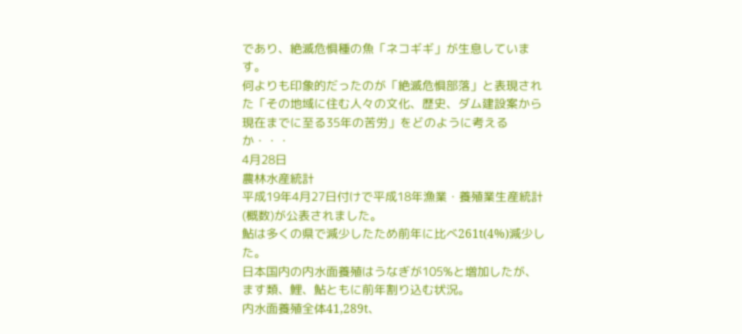であり、絶滅危惧種の魚「ネコギギ」が生息しています。
何よりも印象的だったのが「絶滅危惧部落」と表現された「その地域に住む人々の文化、歴史、ダム建設案から現在までに至る35年の苦労」をどのように考えるか・・・
4月28日
農林水産統計
平成19年4月27日付けで平成18年漁業・養殖業生産統計(概数)が公表されました。
鮎は多くの県で減少したため前年に比べ261t(4%)減少した。
日本国内の内水面養殖はうなぎが105%と増加したが、ます類、鯉、鮎ともに前年割り込む状況。
内水面養殖全体41,289t、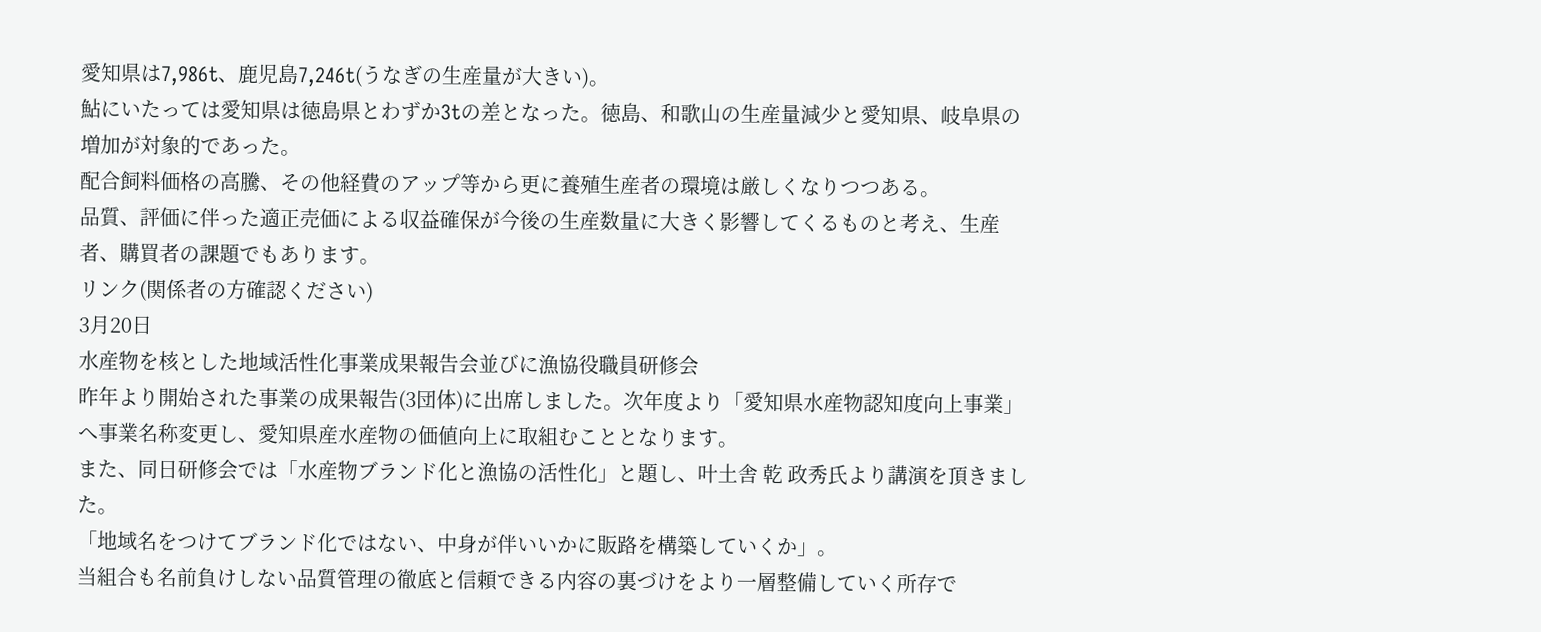愛知県は7,986t、鹿児島7,246t(うなぎの生産量が大きい)。
鮎にいたっては愛知県は徳島県とわずか3tの差となった。徳島、和歌山の生産量減少と愛知県、岐阜県の増加が対象的であった。
配合飼料価格の高騰、その他経費のアップ等から更に養殖生産者の環境は厳しくなりつつある。
品質、評価に伴った適正売価による収益確保が今後の生産数量に大きく影響してくるものと考え、生産者、購買者の課題でもあります。
リンク(関係者の方確認ください)
3月20日
水産物を核とした地域活性化事業成果報告会並びに漁協役職員研修会
昨年より開始された事業の成果報告(3団体)に出席しました。次年度より「愛知県水産物認知度向上事業」へ事業名称変更し、愛知県産水産物の価値向上に取組むこととなります。
また、同日研修会では「水産物ブランド化と漁協の活性化」と題し、叶土舎 乾 政秀氏より講演を頂きました。
「地域名をつけてブランド化ではない、中身が伴いいかに販路を構築していくか」。
当組合も名前負けしない品質管理の徹底と信頼できる内容の裏づけをより一層整備していく所存で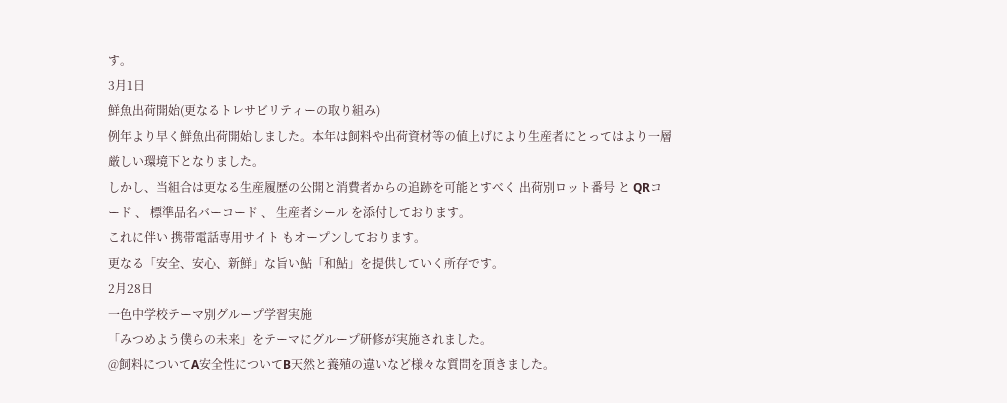す。
3月1日
鮮魚出荷開始(更なるトレサビリティーの取り組み)
例年より早く鮮魚出荷開始しました。本年は飼料や出荷資材等の値上げにより生産者にとってはより一層厳しい環境下となりました。
しかし、当組合は更なる生産履歴の公開と消費者からの追跡を可能とすべく 出荷別ロット番号 と QRコード 、 標準品名バーコード 、 生産者シール を添付しております。
これに伴い 携帯電話専用サイト もオープンしております。
更なる「安全、安心、新鮮」な旨い鮎「和鮎」を提供していく所存です。
2月28日
一色中学校テーマ別グループ学習実施
「みつめよう僕らの未来」をテーマにグループ研修が実施されました。
@飼料についてA安全性についてB天然と養殖の違いなど様々な質問を頂きました。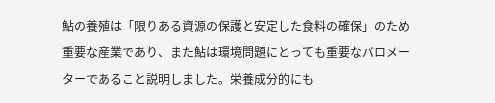鮎の養殖は「限りある資源の保護と安定した食料の確保」のため重要な産業であり、また鮎は環境問題にとっても重要なバロメーターであること説明しました。栄養成分的にも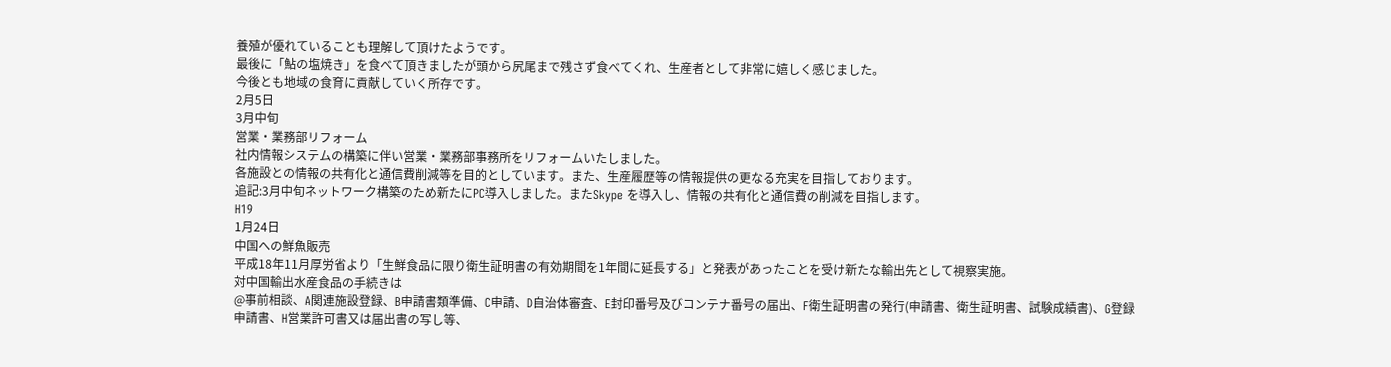養殖が優れていることも理解して頂けたようです。
最後に「鮎の塩焼き」を食べて頂きましたが頭から尻尾まで残さず食べてくれ、生産者として非常に嬉しく感じました。
今後とも地域の食育に貢献していく所存です。
2月5日
3月中旬
営業・業務部リフォーム
社内情報システムの構築に伴い営業・業務部事務所をリフォームいたしました。
各施設との情報の共有化と通信費削減等を目的としています。また、生産履歴等の情報提供の更なる充実を目指しております。
追記:3月中旬ネットワーク構築のため新たにPC導入しました。またSkype を導入し、情報の共有化と通信費の削減を目指します。
H19
1月24日
中国への鮮魚販売
平成18年11月厚労省より「生鮮食品に限り衛生証明書の有効期間を1年間に延長する」と発表があったことを受け新たな輸出先として視察実施。
対中国輸出水産食品の手続きは
@事前相談、A関連施設登録、B申請書類準備、C申請、D自治体審査、E封印番号及びコンテナ番号の届出、F衛生証明書の発行(申請書、衛生証明書、試験成績書)、G登録申請書、H営業許可書又は届出書の写し等、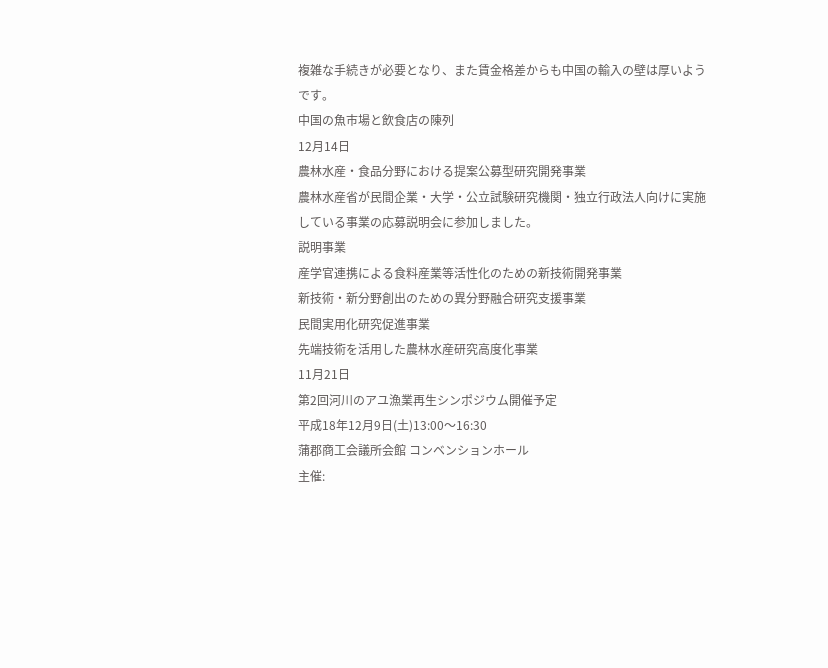複雑な手続きが必要となり、また賃金格差からも中国の輸入の壁は厚いようです。
中国の魚市場と飲食店の陳列
12月14日
農林水産・食品分野における提案公募型研究開発事業
農林水産省が民間企業・大学・公立試験研究機関・独立行政法人向けに実施している事業の応募説明会に参加しました。
説明事業
産学官連携による食料産業等活性化のための新技術開発事業
新技術・新分野創出のための異分野融合研究支援事業
民間実用化研究促進事業
先端技術を活用した農林水産研究高度化事業
11月21日
第2回河川のアユ漁業再生シンポジウム開催予定
平成18年12月9日(土)13:00〜16:30
蒲郡商工会議所会館 コンベンションホール
主催: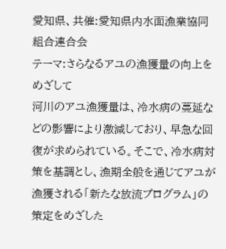愛知県、共催:愛知県内水面漁業協同組合連合会
テーマ:さらなるアユの漁獲量の向上をめざして
河川のアユ漁獲量は、冷水病の蔓延などの影響により激減しており、早急な回復が求められている。そこで、冷水病対策を基調とし、漁期全般を通じてアユが漁獲される「新たな放流プログラム」の策定をめざした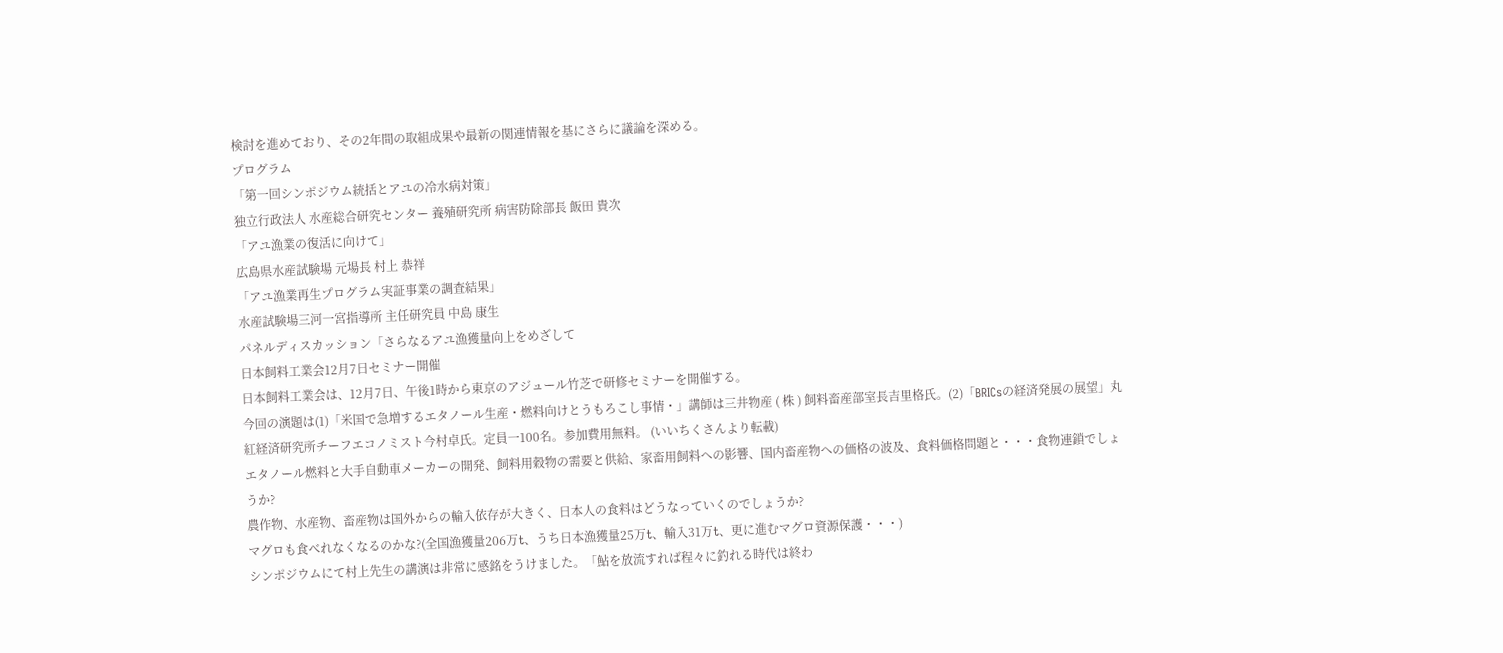検討を進めており、その2年間の取組成果や最新の関連情報を基にさらに議論を深める。
プログラム
「第一回シンポジウム統括とアユの冷水病対策」
独立行政法人 水産総合研究センター 養殖研究所 病害防除部長 飯田 貴次
「アユ漁業の復活に向けて」
広島県水産試験場 元場長 村上 恭祥
「アユ漁業再生プログラム実証事業の調査結果」
水産試験場三河一宮指導所 主任研究員 中島 康生
パネルディスカッション「さらなるアユ漁獲量向上をめざして
日本飼料工業会12月7日セミナー開催
日本飼料工業会は、12月7日、午後1時から東京のアジュール竹芝で研修セミナーを開催する。
今回の演題は(1)「米国で急増するエタノール生産・燃料向けとうもろこし事情・」講師は三井物産 ( 株 ) 飼料畜産部室長吉里格氏。(2)「BRICsの経済発展の展望」丸紅経済研究所チーフエコノミスト今村卓氏。定員一100名。参加費用無料。 (いいちくさんより転載)
エタノール燃料と大手自動車メーカーの開発、飼料用穀物の需要と供給、家畜用飼料への影響、国内畜産物への価格の波及、食料価格問題と・・・食物連鎖でしょうか?
農作物、水産物、畜産物は国外からの輸入依存が大きく、日本人の食料はどうなっていくのでしょうか?
マグロも食べれなくなるのかな?(全国漁獲量206万t、うち日本漁獲量25万t、輸入31万t、更に進むマグロ資源保護・・・)
シンポジウムにて村上先生の講演は非常に感銘をうけました。「鮎を放流すれば程々に釣れる時代は終わ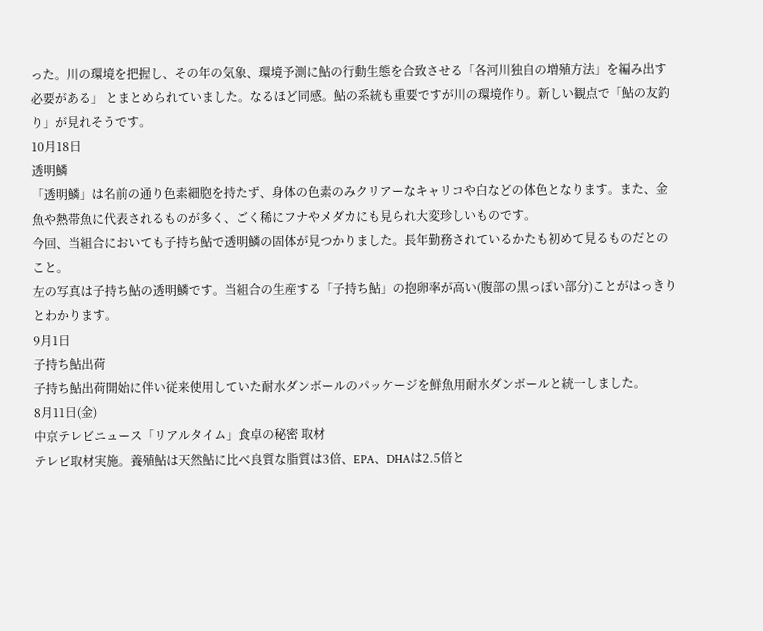った。川の環境を把握し、その年の気象、環境予測に鮎の行動生態を合致させる「各河川独自の増殖方法」を編み出す必要がある」 とまとめられていました。なるほど同感。鮎の系統も重要ですが川の環境作り。新しい観点で「鮎の友釣り」が見れそうです。
10月18日
透明鱗
「透明鱗」は名前の通り色素細胞を持たず、身体の色素のみクリアーなキャリコや白などの体色となります。また、金魚や熱帯魚に代表されるものが多く、ごく稀にフナやメダカにも見られ大変珍しいものです。
今回、当組合においても子持ち鮎で透明鱗の固体が見つかりました。長年勤務されているかたも初めて見るものだとのこと。
左の写真は子持ち鮎の透明鱗です。当組合の生産する「子持ち鮎」の抱卵率が高い(腹部の黒っぽい部分)ことがはっきりとわかります。
9月1日
子持ち鮎出荷
子持ち鮎出荷開始に伴い従来使用していた耐水ダンボールのパッケージを鮮魚用耐水ダンボールと統一しました。
8月11日(金)
中京テレビニュース「リアルタイム」食卓の秘密 取材
テレビ取材実施。養殖鮎は天然鮎に比べ良質な脂質は3倍、EPA、DHAは2.5倍と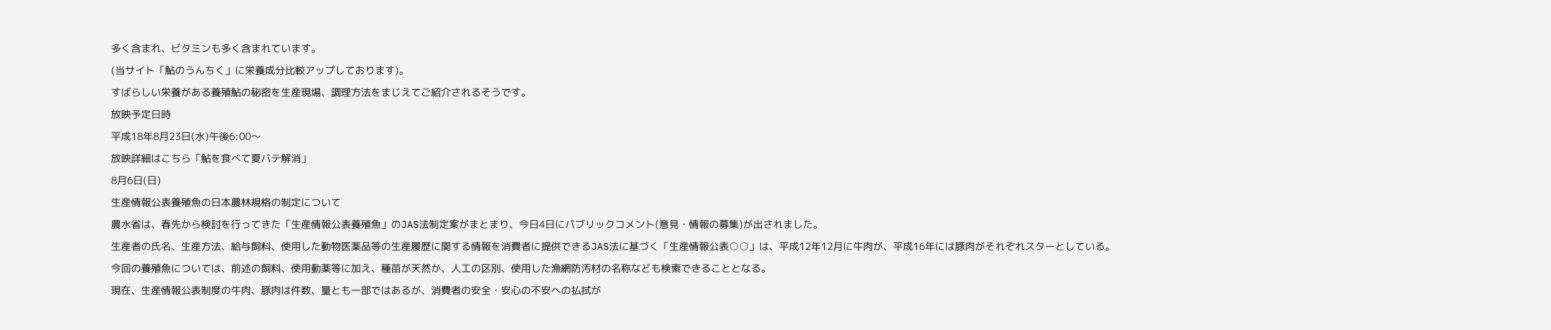多く含まれ、ビタミンも多く含まれています。
(当サイト「鮎のうんちく」に栄養成分比較アップしております)。
すばらしい栄養がある養殖鮎の秘密を生産現場、調理方法をまじえてご紹介されるそうです。
放映予定日時
平成18年8月23日(水)午後6:00〜
放映詳細はこちら「鮎を食べて夏バテ解消」
8月6日(日)
生産情報公表養殖魚の日本農林規格の制定について
農水省は、春先から検討を行ってきた「生産情報公表養殖魚」のJAS法制定案がまとまり、今日4日にパブリックコメント(意見・情報の募集)が出されました。
生産者の氏名、生産方法、給与飼料、使用した動物医薬品等の生産履歴に関する情報を消費者に提供できるJAS法に基づく「生産情報公表○○」は、平成12年12月に牛肉が、平成16年には豚肉がそれぞれスターとしている。
今回の養殖魚については、前述の飼料、使用動薬等に加え、種苗が天然か、人工の区別、使用した漁網防汚材の名称なども検索できることとなる。
現在、生産情報公表制度の牛肉、豚肉は件数、量とも一部ではあるが、消費者の安全・安心の不安への払拭が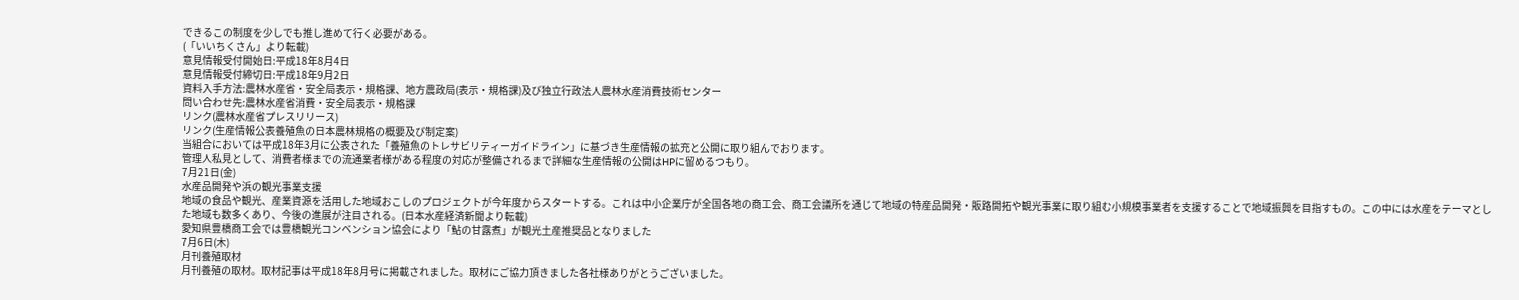できるこの制度を少しでも推し進めて行く必要がある。
(「いいちくさん」より転載)
意見情報受付開始日:平成18年8月4日
意見情報受付締切日:平成18年9月2日
資料入手方法:農林水産省・安全局表示・規格課、地方農政局(表示・規格課)及び独立行政法人農林水産消費技術センター
問い合わせ先:農林水産省消費・安全局表示・規格課
リンク(農林水産省プレスリリース)
リンク(生産情報公表養殖魚の日本農林規格の概要及び制定案)
当組合においては平成18年3月に公表された「養殖魚のトレサビリティーガイドライン」に基づき生産情報の拡充と公開に取り組んでおります。
管理人私見として、消費者様までの流通業者様がある程度の対応が整備されるまで詳細な生産情報の公開はHPに留めるつもり。
7月21日(金)
水産品開発や浜の観光事業支援
地域の食品や観光、産業資源を活用した地域おこしのプロジェクトが今年度からスタートする。これは中小企業庁が全国各地の商工会、商工会議所を通じて地域の特産品開発・販路開拓や観光事業に取り組む小規模事業者を支援することで地域振興を目指すもの。この中には水産をテーマとした地域も数多くあり、今後の進展が注目される。(日本水産経済新聞より転載)
愛知県豊橋商工会では豊橋観光コンベンション協会により「鮎の甘露煮」が観光土産推奨品となりました
7月6日(木)
月刊養殖取材
月刊養殖の取材。取材記事は平成18年8月号に掲載されました。取材にご協力頂きました各社様ありがとうございました。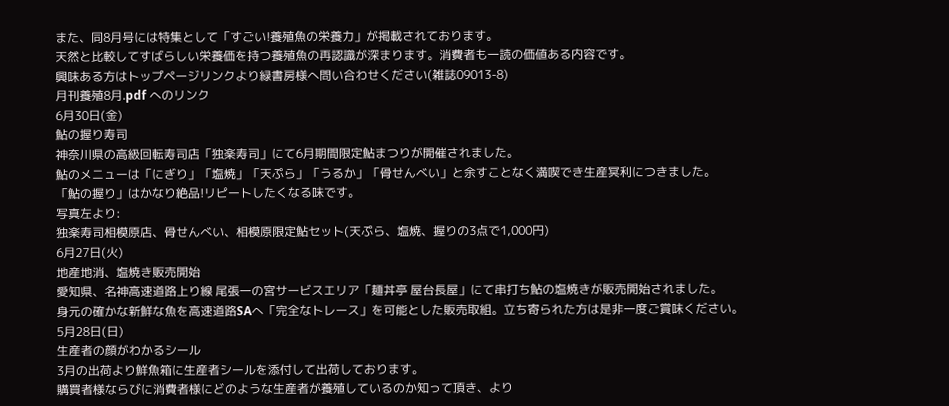また、同8月号には特集として「すごい!養殖魚の栄養力」が掲載されております。
天然と比較してすばらしい栄養価を持つ養殖魚の再認識が深まります。消費者も一読の価値ある内容です。
興味ある方はトップページリンクより緑書房様へ問い合わせください(雑誌09013-8)
月刊養殖8月.pdf へのリンク
6月30日(金)
鮎の握り寿司
神奈川県の高級回転寿司店「独楽寿司」にて6月期間限定鮎まつりが開催されました。
鮎のメニューは「にぎり」「塩焼」「天ぷら」「うるか」「骨せんべい」と余すことなく満喫でき生産冥利につきました。
「鮎の握り」はかなり絶品!リピートしたくなる味です。
写真左より:
独楽寿司相模原店、骨せんべい、相模原限定鮎セット(天ぷら、塩焼、握りの3点で1,000円)
6月27日(火)
地産地消、塩焼き販売開始
愛知県、名神高速道路上り線 尾張一の宮サービスエリア「麺丼亭 屋台長屋」にて串打ち鮎の塩焼きが販売開始されました。
身元の確かな新鮮な魚を高速道路SAへ「完全なトレース」を可能とした販売取組。立ち寄られた方は是非一度ご賞味ください。
5月28日(日)
生産者の顔がわかるシール
3月の出荷より鮮魚箱に生産者シールを添付して出荷しております。
購買者様ならびに消費者様にどのような生産者が養殖しているのか知って頂き、より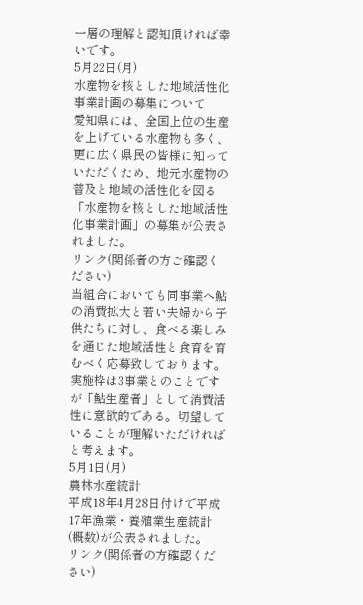一層の理解と認知頂ければ幸いです。
5月22日(月)
水産物を核とした地域活性化事業計画の募集について
愛知県には、全国上位の生産を上げている水産物も多く、更に広く県民の皆様に知っていただくため、地元水産物の普及と地域の活性化を図る「水産物を核とした地域活性化事業計画」の募集が公表されました。
リンク(関係者の方ご確認ください)
当組合においても同事業へ鮎の消費拡大と若い夫婦から子供たちに対し、食べる楽しみを通じた地域活性と食育を育むべく応募致しております。
実施枠は3事業とのことですが「鮎生産者」として消費活性に意欲的である。切望していることが理解いただければと考えます。
5月1日(月)
農林水産統計
平成18年4月28日付けで平成17年漁業・養殖業生産統計(概数)が公表されました。
リンク(関係者の方確認ください)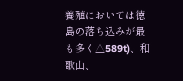養殖においては徳島の落ち込みが最も多く△589t)、和歌山、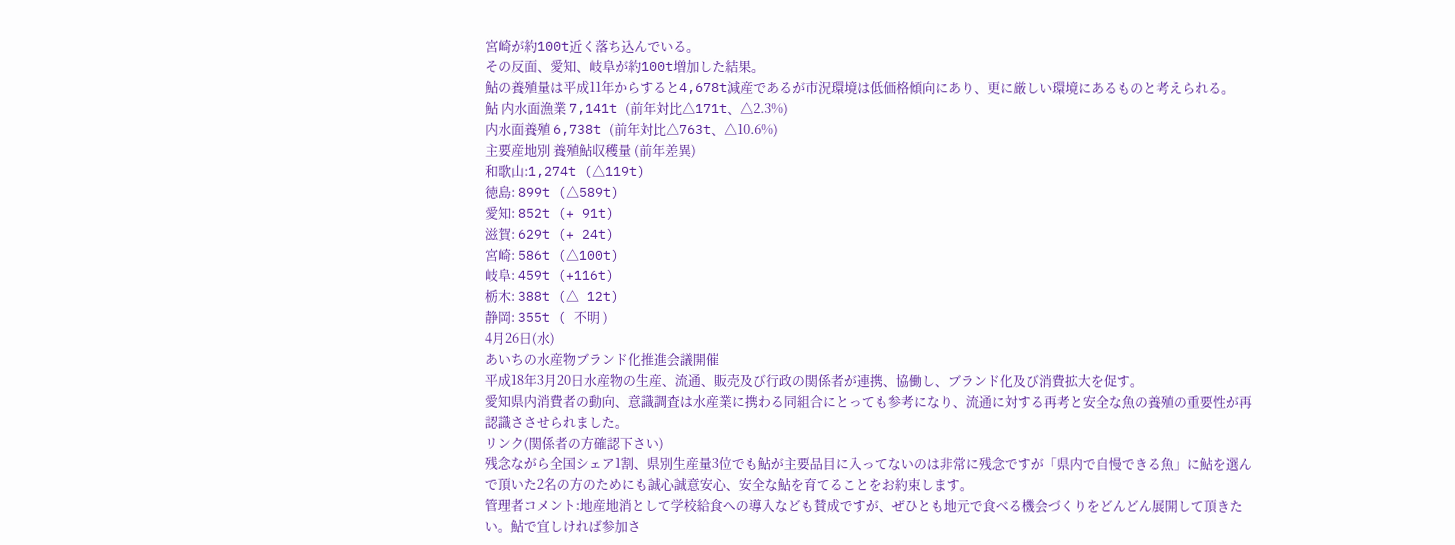宮崎が約100t近く落ち込んでいる。
その反面、愛知、岐阜が約100t増加した結果。
鮎の養殖量は平成11年からすると4,678t減産であるが市況環境は低価格傾向にあり、更に厳しい環境にあるものと考えられる。
鮎 内水面漁業 7,141t (前年対比△171t、△2.3%)
内水面養殖 6,738t (前年対比△763t、△10.6%)
主要産地別 養殖鮎収穫量 (前年差異)
和歌山:1,274t (△119t)
徳島: 899t (△589t)
愛知: 852t (+ 91t)
滋賀: 629t (+ 24t)
宮崎: 586t (△100t)
岐阜: 459t (+116t)
栃木: 388t (△ 12t)
静岡: 355t ( 不明 )
4月26日(水)
あいちの水産物ブランド化推進会議開催
平成18年3月20日水産物の生産、流通、販売及び行政の関係者が連携、協働し、ブランド化及び消費拡大を促す。
愛知県内消費者の動向、意識調査は水産業に携わる同組合にとっても参考になり、流通に対する再考と安全な魚の養殖の重要性が再認識ささせられました。
リンク(関係者の方確認下さい)
残念ながら全国シェア1割、県別生産量3位でも鮎が主要品目に入ってないのは非常に残念ですが「県内で自慢できる魚」に鮎を選んで頂いた2名の方のためにも誠心誠意安心、安全な鮎を育てることをお約束します。
管理者コメント:地産地消として学校給食への導入なども賛成ですが、ぜひとも地元で食べる機会づくりをどんどん展開して頂きたい。鮎で宜しければ参加さ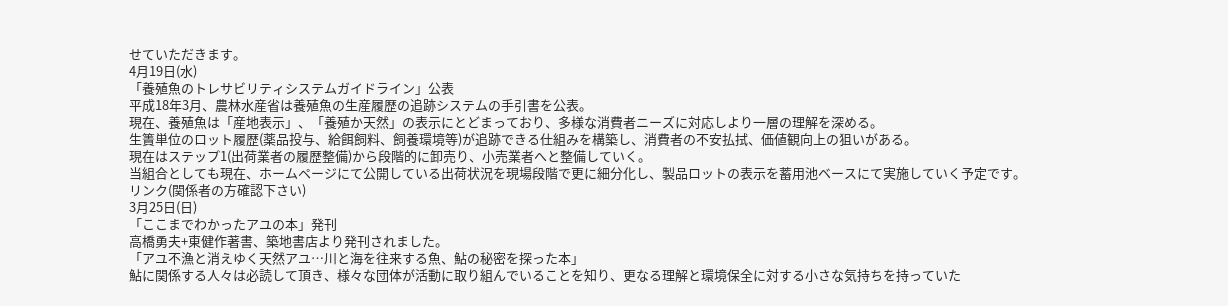せていただきます。
4月19日(水)
「養殖魚のトレサビリティシステムガイドライン」公表
平成18年3月、農林水産省は養殖魚の生産履歴の追跡システムの手引書を公表。
現在、養殖魚は「産地表示」、「養殖か天然」の表示にとどまっており、多様な消費者ニーズに対応しより一層の理解を深める。
生簀単位のロット履歴(薬品投与、給餌飼料、飼養環境等)が追跡できる仕組みを構築し、消費者の不安払拭、価値観向上の狙いがある。
現在はステップ1(出荷業者の履歴整備)から段階的に卸売り、小売業者へと整備していく。
当組合としても現在、ホームページにて公開している出荷状況を現場段階で更に細分化し、製品ロットの表示を蓄用池ベースにて実施していく予定です。
リンク(関係者の方確認下さい)
3月25日(日)
「ここまでわかったアユの本」発刊
高橋勇夫+東健作著書、築地書店より発刊されました。
「アユ不漁と消えゆく天然アユ…川と海を往来する魚、鮎の秘密を探った本」
鮎に関係する人々は必読して頂き、様々な団体が活動に取り組んでいることを知り、更なる理解と環境保全に対する小さな気持ちを持っていた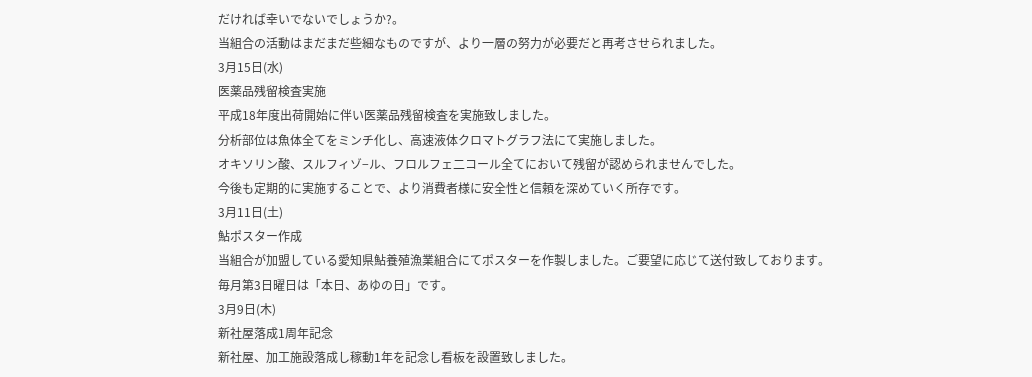だければ幸いでないでしょうか?。
当組合の活動はまだまだ些細なものですが、より一層の努力が必要だと再考させられました。
3月15日(水)
医薬品残留検査実施
平成18年度出荷開始に伴い医薬品残留検査を実施致しました。
分析部位は魚体全てをミンチ化し、高速液体クロマトグラフ法にて実施しました。
オキソリン酸、スルフィゾ−ル、フロルフェ二コール全てにおいて残留が認められませんでした。
今後も定期的に実施することで、より消費者様に安全性と信頼を深めていく所存です。
3月11日(土)
鮎ポスター作成
当組合が加盟している愛知県鮎養殖漁業組合にてポスターを作製しました。ご要望に応じて送付致しております。
毎月第3日曜日は「本日、あゆの日」です。
3月9日(木)
新社屋落成1周年記念
新社屋、加工施設落成し稼動1年を記念し看板を設置致しました。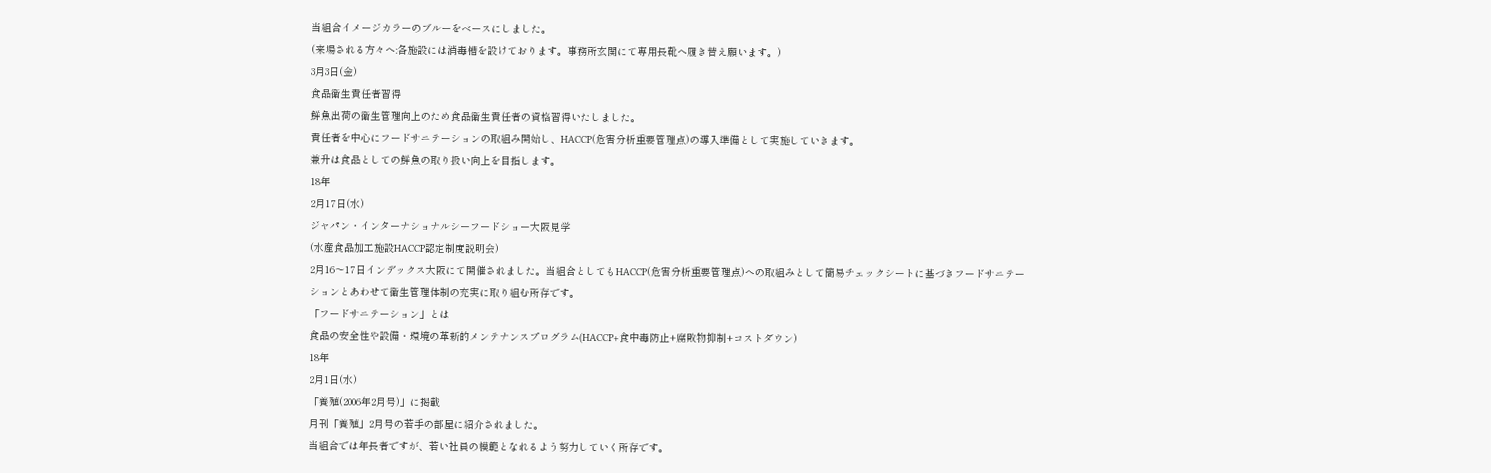当組合イメージカラーのブルーをベースにしました。
(来場される方々へ:各施設には消毒槽を設けております。事務所玄関にて専用長靴へ履き替え願います。)
3月3日(金)
食品衛生責任者習得
鮮魚出荷の衛生管理向上のため食品衛生責任者の資格習得いたしました。
責任者を中心にフードサニテーションの取組み開始し、HACCP(危害分析重要管理点)の導入準備として実施していきます。
兼升は食品としての鮮魚の取り扱い向上を目指します。
18年
2月17日(水)
ジャパン・インターナショナルシーフードショー大阪見学
(水産食品加工施設HACCP認定制度説明会)
2月16〜17日インデックス大阪にて開催されました。当組合としてもHACCP(危害分析重要管理点)への取組みとして簡易チェックシートに基づきフードサニテーションとあわせて衛生管理体制の充実に取り組む所存です。
「フードサニテーション」とは
食品の安全性や設備・環境の革新的メンテナンスプログラム(HACCP+食中毒防止+腐敗物抑制+コストダウン)
18年
2月1日(水)
「養殖(2006年2月号)」に掲載
月刊「養殖」2月号の若手の部屋に紹介されました。
当組合では年長者ですが、若い社員の模範となれるよう努力していく所存です。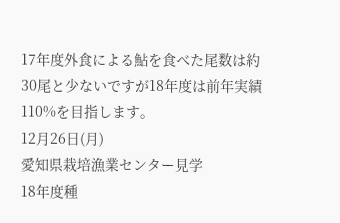17年度外食による鮎を食べた尾数は約30尾と少ないですが18年度は前年実績110%を目指します。
12月26日(月)
愛知県栽培漁業センター見学
18年度種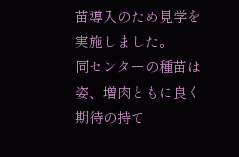苗導入のため見学を実施しました。
同センターの種苗は姿、増肉ともに良く期待の持て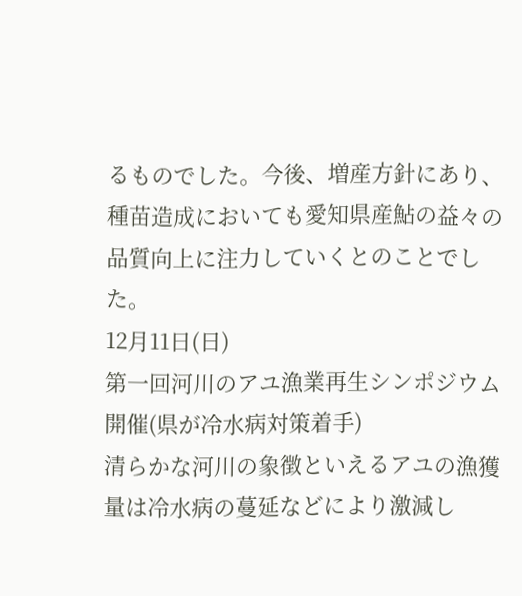るものでした。今後、増産方針にあり、種苗造成においても愛知県産鮎の益々の品質向上に注力していくとのことでした。
12月11日(日)
第一回河川のアユ漁業再生シンポジウム開催(県が冷水病対策着手)
清らかな河川の象徴といえるアユの漁獲量は冷水病の蔓延などにより激減し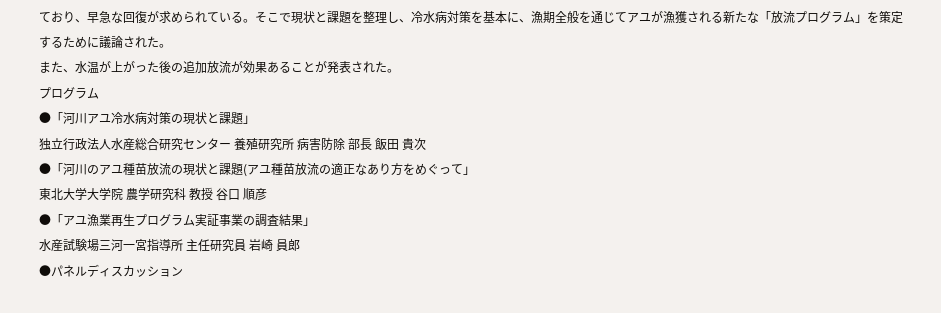ており、早急な回復が求められている。そこで現状と課題を整理し、冷水病対策を基本に、漁期全般を通じてアユが漁獲される新たな「放流プログラム」を策定するために議論された。
また、水温が上がった後の追加放流が効果あることが発表された。
プログラム
●「河川アユ冷水病対策の現状と課題」
独立行政法人水産総合研究センター 養殖研究所 病害防除 部長 飯田 貴次
●「河川のアユ種苗放流の現状と課題(アユ種苗放流の適正なあり方をめぐって」
東北大学大学院 農学研究科 教授 谷口 順彦
●「アユ漁業再生プログラム実証事業の調査結果」
水産試験場三河一宮指導所 主任研究員 岩崎 員郎
●パネルディスカッション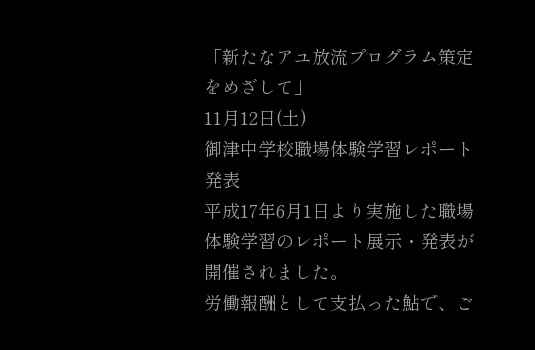「新たなアユ放流プログラム策定をめざして」
11月12日(土)
御津中学校職場体験学習レポート発表
平成17年6月1日より実施した職場体験学習のレポート展示・発表が開催されました。
労働報酬として支払った鮎で、ご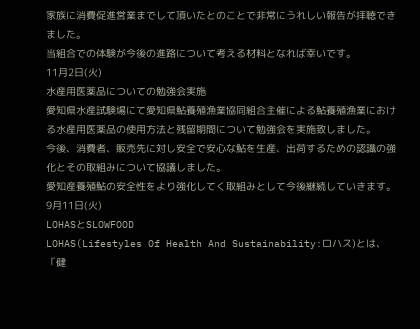家族に消費促進営業までして頂いたとのことで非常にうれしい報告が拝聴できました。
当組合での体験が今後の進路について考える材料となれば幸いです。
11月2日(火)
水産用医薬品についての勉強会実施
愛知県水産試験場にて愛知県鮎養殖漁業協同組合主催による鮎養殖漁業における水産用医薬品の使用方法と残留期間について勉強会を実施致しました。
今後、消費者、販売先に対し安全で安心な鮎を生産、出荷するための認識の強化とその取組みについて協議しました。
愛知産養殖鮎の安全性をより強化してく取組みとして今後継続していきます。
9月11日(火)
LOHASとSLOWFOOD
LOHAS(Lifestyles Of Health And Sustainability:ロハス)とは、「健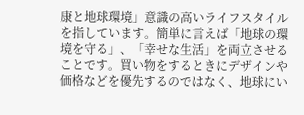康と地球環境」意識の高いライフスタイルを指しています。簡単に言えば「地球の環境を守る」、「幸せな生活」を両立させることです。買い物をするときにデザインや価格などを優先するのではなく、地球にい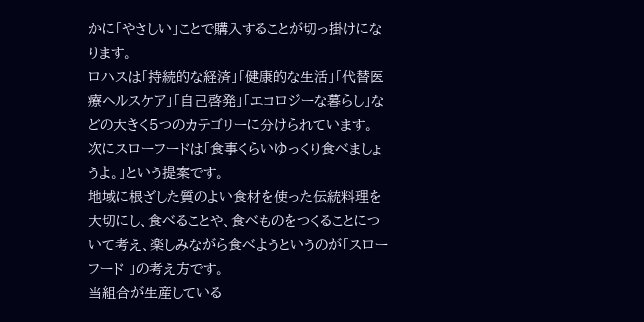かに「やさしい」ことで購入することが切っ掛けになります。
ロハスは「持続的な経済」「健康的な生活」「代替医療ヘルスケア」「自己啓発」「エコロジーな暮らし」などの大きく5つのカテゴリーに分けられています。
次にスローフードは「食事くらいゆっくり食べましょうよ。」という提案です。
地域に根ざした質のよい食材を使った伝統料理を大切にし、食べることや、食べものをつくることについて考え、楽しみながら食べようというのが「スローフード 」の考え方です。
当組合が生産している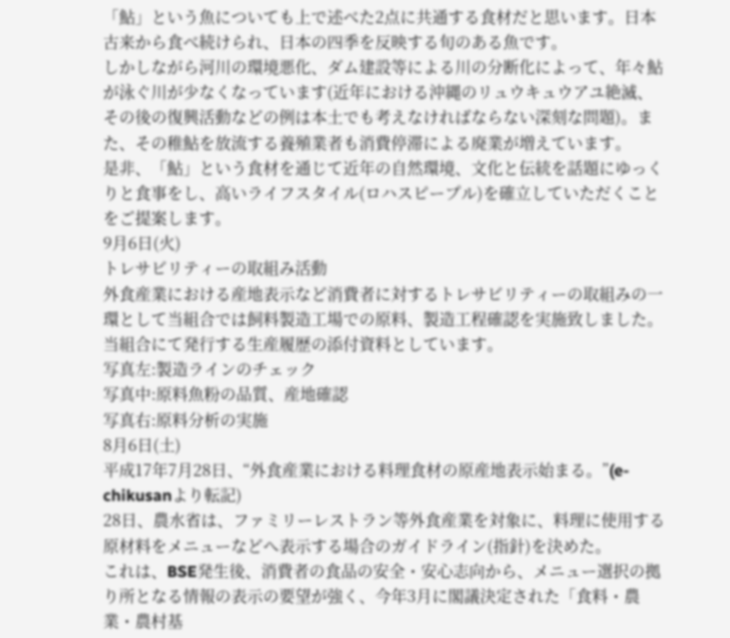「鮎」という魚についても上で述べた2点に共通する食材だと思います。日本古来から食べ続けられ、日本の四季を反映する旬のある魚です。
しかしながら河川の環境悪化、ダム建設等による川の分断化によって、年々鮎が泳ぐ川が少なくなっています(近年における沖縄のリュウキュウアユ絶滅、その後の復興活動などの例は本土でも考えなければならない深刻な問題)。また、その稚鮎を放流する養殖業者も消費停滞による廃業が増えています。
是非、「鮎」という食材を通じて近年の自然環境、文化と伝統を話題にゆっくりと食事をし、高いライフスタイル(ロハスピープル)を確立していただくことをご提案します。
9月6日(火)
トレサビリティーの取組み活動
外食産業における産地表示など消費者に対するトレサビリティーの取組みの一環として当組合では飼料製造工場での原料、製造工程確認を実施致しました。
当組合にて発行する生産履歴の添付資料としています。
写真左:製造ラインのチェック
写真中:原料魚粉の品質、産地確認
写真右:原料分析の実施
8月6日(土)
平成17年7月28日、“外食産業における料理食材の原産地表示始まる。”(e-chikusanより転記)
28日、農水省は、ファミリーレストラン等外食産業を対象に、料理に使用する原材料をメニューなどへ表示する場合のガイドライン(指針)を決めた。
これは、BSE発生後、消費者の食品の安全・安心志向から、メニュー選択の拠り所となる情報の表示の要望が強く、今年3月に閣議決定された「食料・農業・農村基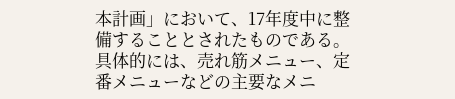本計画」において、17年度中に整備することとされたものである。
具体的には、売れ筋メニュー、定番メニューなどの主要なメニ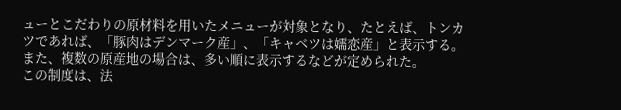ューとこだわりの原材料を用いたメニューが対象となり、たとえば、トンカツであれば、「豚肉はデンマーク産」、「キャベツは嬬恋産」と表示する。また、複数の原産地の場合は、多い順に表示するなどが定められた。
この制度は、法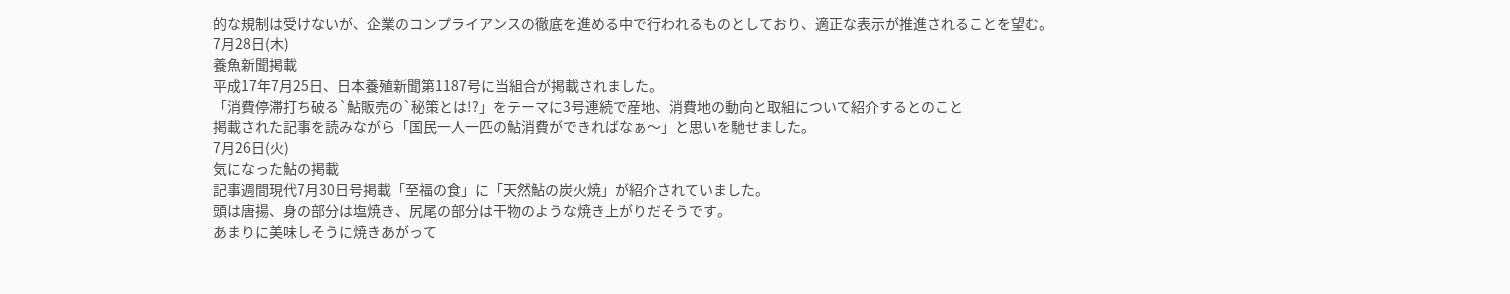的な規制は受けないが、企業のコンプライアンスの徹底を進める中で行われるものとしており、適正な表示が推進されることを望む。
7月28日(木)
養魚新聞掲載
平成17年7月25日、日本養殖新聞第1187号に当組合が掲載されました。
「消費停滞打ち破る`鮎販売の`秘策とは!?」をテーマに3号連続で産地、消費地の動向と取組について紹介するとのこと
掲載された記事を読みながら「国民一人一匹の鮎消費ができればなぁ〜」と思いを馳せました。
7月26日(火)
気になった鮎の掲載
記事週間現代7月30日号掲載「至福の食」に「天然鮎の炭火焼」が紹介されていました。
頭は唐揚、身の部分は塩焼き、尻尾の部分は干物のような焼き上がりだそうです。
あまりに美味しそうに焼きあがって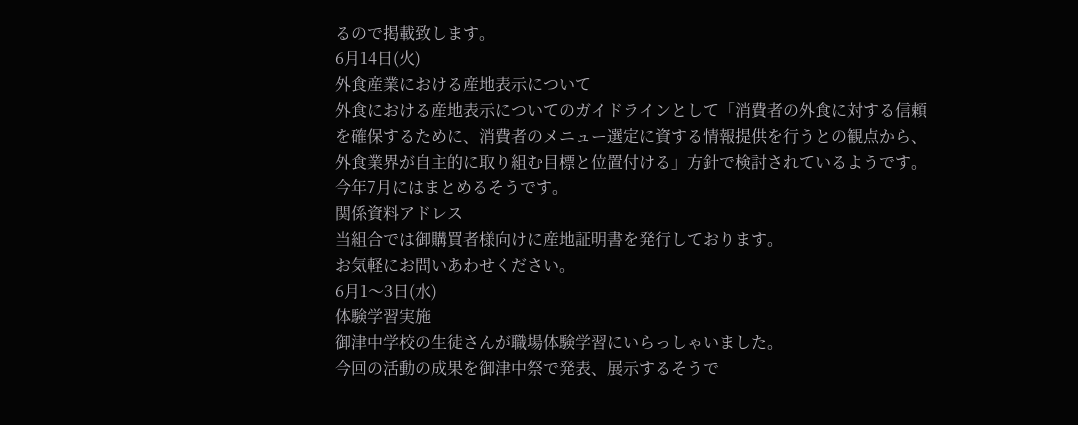るので掲載致します。
6月14日(火)
外食産業における産地表示について
外食における産地表示についてのガイドラインとして「消費者の外食に対する信頼を確保するために、消費者のメニュー選定に資する情報提供を行うとの観点から、外食業界が自主的に取り組む目標と位置付ける」方針で検討されているようです。
今年7月にはまとめるそうです。
関係資料アドレス
当組合では御購買者様向けに産地証明書を発行しております。
お気軽にお問いあわせください。
6月1〜3日(水)
体験学習実施
御津中学校の生徒さんが職場体験学習にいらっしゃいました。
今回の活動の成果を御津中祭で発表、展示するそうで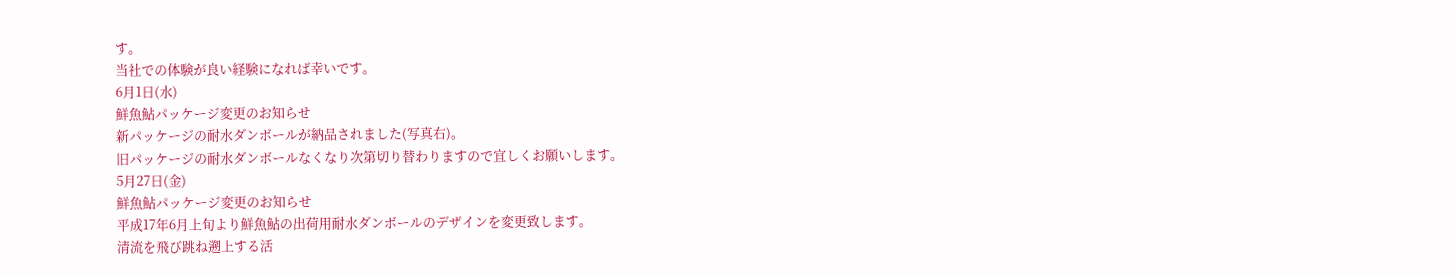す。
当社での体験が良い経験になれば幸いです。
6月1日(水)
鮮魚鮎パッケージ変更のお知らせ
新パッケージの耐水ダンボールが納品されました(写真右)。
旧パッケージの耐水ダンボールなくなり次第切り替わりますので宜しくお願いします。
5月27日(金)
鮮魚鮎パッケージ変更のお知らせ
平成17年6月上旬より鮮魚鮎の出荷用耐水ダンボールのデザインを変更致します。
清流を飛び跳ね遡上する活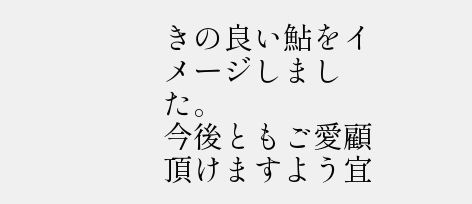きの良い鮎をイメージしました。
今後ともご愛顧頂けますよう宜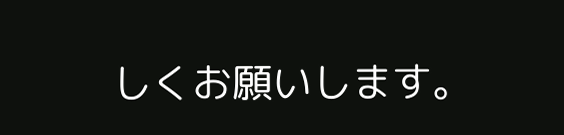しくお願いします。